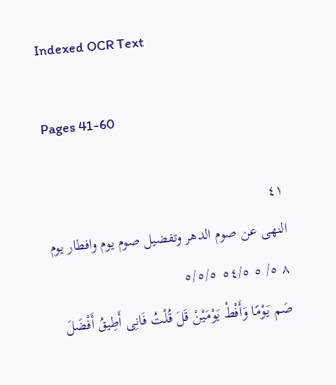Indexed OCR Text

Pages 41-60

٤١
النهى عن صوم الدهر وتفضيل صوم يوم وافطار يوم
٨ ٥/ ٥ ٥٤/٥ ٥/٥/٥
صَم يَوْمًا وَأَفْطْ يَوْمَيْنْ قَلَ قُلْتُ فَانِى أَطِيقُ أَفْضَلَ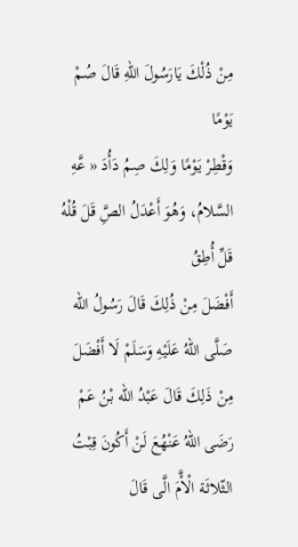مِنْ ذُلْكَ يَارَسُولَ اللهِ قَالَ صُمْ يَوْمًا
وَقْطِرْ يَوْمًا وَلِكَ صِمُ دَأُدَ « عَّهِ السَّلامُ، وَهُوَ أَعْدَلُ الصَِّ قَلَ قُلْهُ قَلِّ أُطِقُ
أَفْضَلَ مِنْ ذُلِكَ قَالَ رَسُولُ الله صَلَّى اللهُ عَلَيْهِ وَسَلَمْ لَا أَفْضَلَ مِنْ ذَلِكَ قَالَ عَبْدُ اللّه بْنُ عَمْ
رَضَى اللهُ عَنْهُعَ لَنْ أَكُونَ قِبْتُ الثّلاثَة الْأَّمَ الَّى قَالَ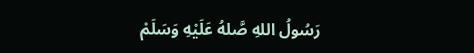رَسُولُ اللهِ صَّلهُ عَلَيْهِ وَسَلَمْ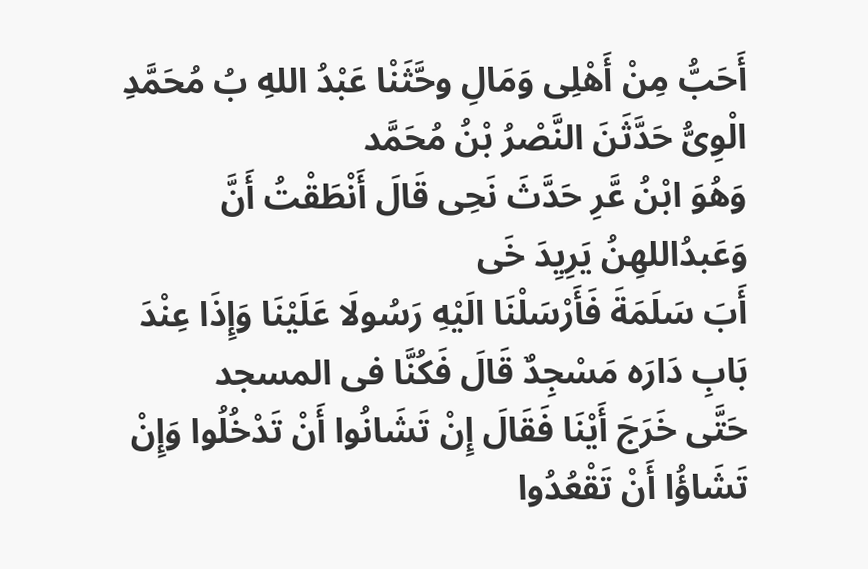أَحَبُّ مِنْ أَهْلِى وَمَالِ وحَّثَنْا عَبْدُ اللهِ بُ مُحَمَّدِ الْوِىُّ حَدَّثَنَ النَّصْرُ بْنُ مُحَمَّد
وَهُوَ ابْنُ عَّرِ حَدَّثَ نَحِى قَالَ أَنْطَقْتُ أَنَّ وَعَبدُاللهِنُ يَرِيِدَ خَى
أَبَ سَلَمَةَ فَأَرْسَلْنَا الَيْهِ رَسُولَا عَلَيْنَا وَإِذَا عِنْدَ بَابِ دَارَه مَسْجِدٌ قَالَ فَكُنَّا فى المسجد
حَتَّى خَرَجَ أَيْنَا فَقَالَ إِنْ تَشَانُوا أَنْ تَدْخُلُوا وَإِنْ تَشَاؤُا أَنْ تَقْعُدُوا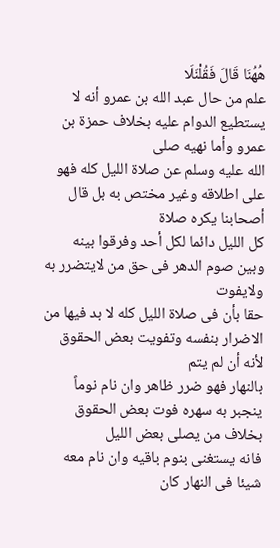هُهُنَا قَالَ فَقُلْنَلَا
علم من حال عبد الله بن عمرو أنه لا يستطيع الدوام عليه بخلاف حمزة بن عمرو وأما نهيه صلى
الله عليه وسلم عن صلاة الليل كله فهو على اطلاقه وغير مختص به بل قال أصحابنا يكره صلاة
كل الليل دائما لكل أحد وفرقوا بينه وبين صوم الدهر فى حق من لايتضرر به ولايفوت
حقا بأن فى صلاة الليل كله لا بد فيها من الاضرار بنفسه وتفويت بعض الحقوق لأنه أن لم يتم
بالنهار فهو ضرر ظاهر وان نام نوماً ينجبر به سهره فوت بعض الحقوق بخلاف من يصلى بعض الليل
فانه يستغنى بنوم باقيه وان نام معه شيئا فى النهار كان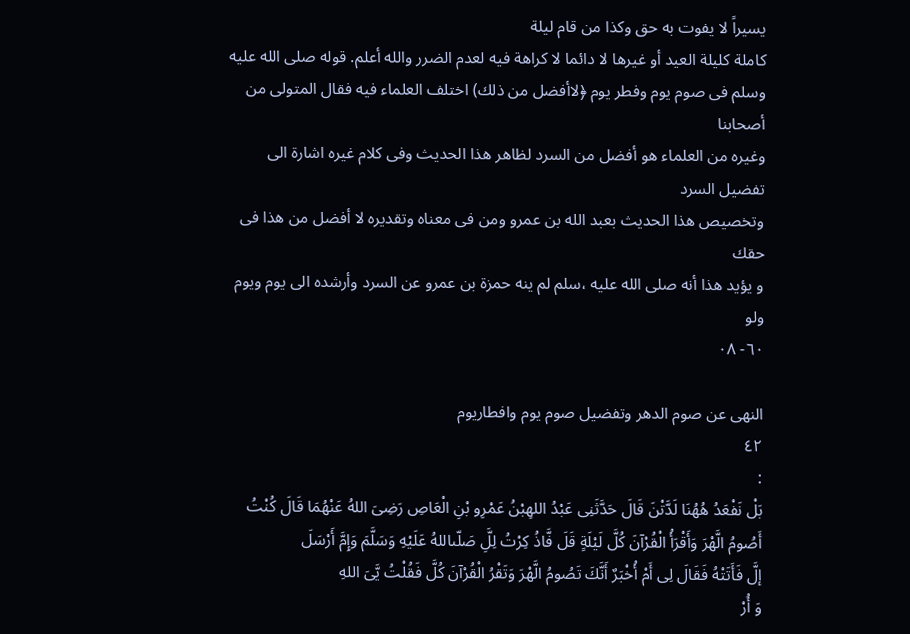يسيراً لا يفوت به حق وكذا من قام ليلة
كاملة كليلة العيد أو غيرها لا دائما لا كراهة فيه لعدم الضرر والله أعلم. قوله صلى الله عليه
وسلم فى صوم يوم وفطر يوم ﴿لاأفضل من ذلك) اختلف العلماء فيه فقال المتولى من أصحابنا
وغيره من العلماء هو أفضل من السرد لظاهر هذا الحديث وفى كلام غيره اشارة الى تفضيل السرد
وتخصيص هذا الحديث بعبد الله بن عمرو ومن فى معناه وتقديره لا أفضل من هذا فى حقك
و يؤيد هذا أنه صلى الله عليه ،سلم لم ينه حمزة بن عمرو عن السرد وأرشده الى يوم ويوم ولو
٦٠- ٠٨

النهى عن صوم الدهر وتفضيل صوم يوم وافطاريوم
٤٢
:
بَلْ نَفْعَدُ هُهُنَا لَدَّتْنَ قَالَ حَدَّثَنِى عَبْدُ اللهِبْنُ عَمْرِو بْنِ الْعَاصِ رَضِىَ اللهُ عَنْهُمَا قَالَ كُنْتُ
أَصُومُ الَّهْرَ وَأَقْرَأُ الْقُرْآنَ كُلَّ لَيْلَةٍ قَلَ فَّاذُ كِرْتُ لِلَِّ صَلّىاللهُ عَلَيْهِ وَسَلَّمَ وَإِمَّ أَرْسَلَ
إلَّ فَأَتَتْهُ فَقَالَ لِى أَمْ أُخْبَرٌ أَنَّكَ تَصُومُ الَّهْرَ وَتَقْرُ الْقُرْآنَ كُلَّ فَقُلْتُ يَّىَ اللهِ
وَ أُرْ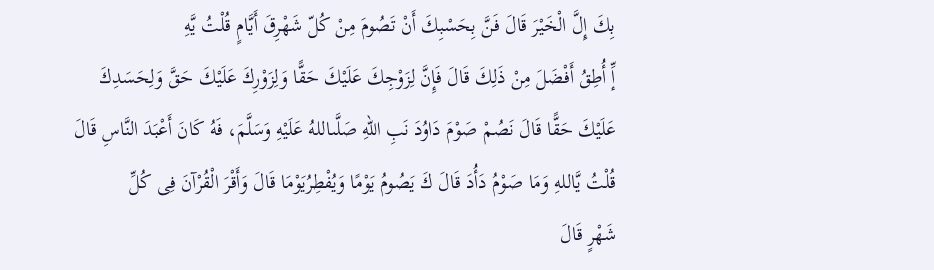بِكَ إِلَّ الْخَيْرَ قَالَ فَنَّ بِحَسْبِكَ أَنْ تَصُومَ مِنْ كُلّ شَهْرِقَ أَيَّامٍ قُلْتُ يَّهِ
إِّ أُطِقُ أَفْضَلَ مِنْ ذَلِكَ قَالَ فَإِنَّ لِزَوْجِكَ عَلَيْكَ حَقًّا وَلِزَوْرِكَ عَلَيْكَ حَقَّ وَلِحَسَدِكَ
عَلَيْكَ حَقًّا قَالَ نَصُمْ صَوْمَ دَاوُدَ نَبِ اللهِ صَلَّىاللهُ عَلَيْهِ وَسَلَّمَ، فَهُ كَانَ أَعْبَدَ النَّاسِ قَالَ
قُلْتُ يَّاللهِ وَمَا صَوْمُ دَأُدَ قَالَ كَ يَصُومُ يَوْمًا وَيُفْطِرُيَوْمَا قَالَ وَأَقْرَ الْقُرْآنَ فِى كُلِّ
شَهْرٍ قَالَ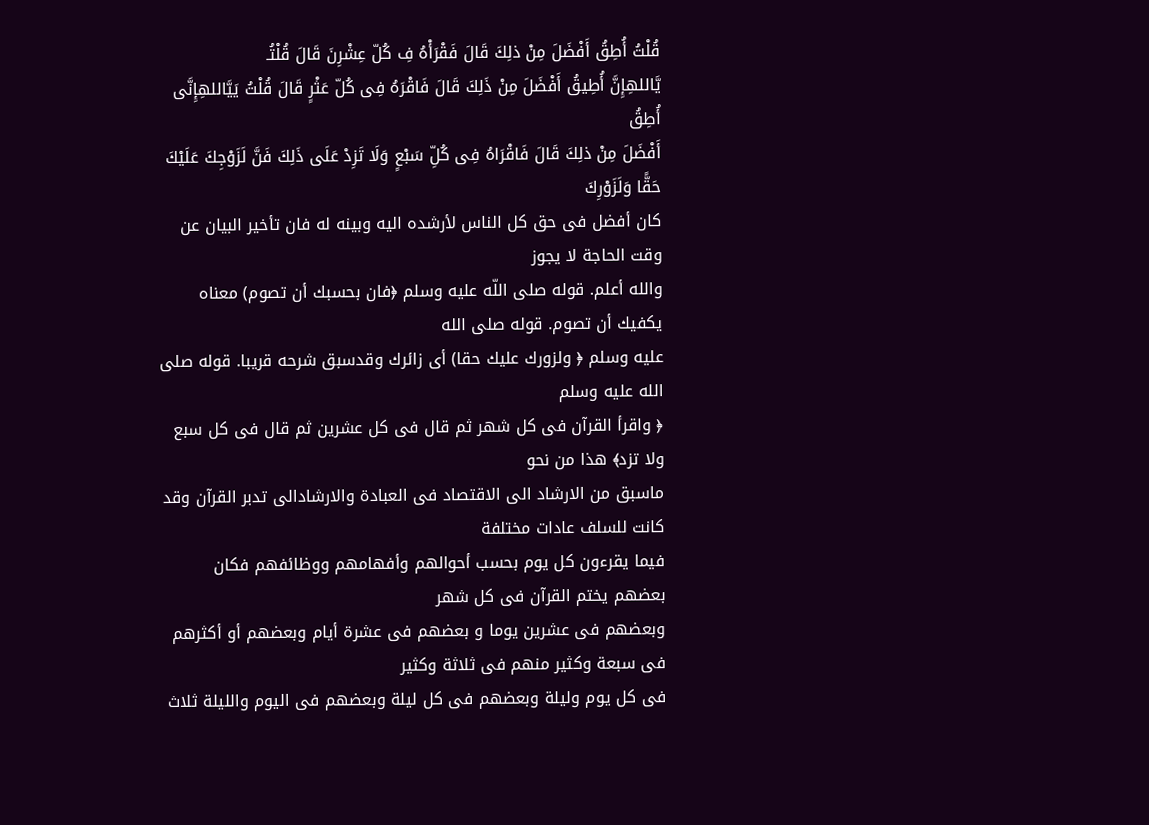قُلْتُ أُطِقُ أَفْضَلَ مِنْ ذلِكَ قَالَ فَقْرَأْهُ فِ كُلّ عِشْرِنَ قَالَ قُلْتُـ
يَّاللهِإِنَّ أُطِيقُ أَفْضَلَ مِنْ ذَلِكَ قَالَ فَاقْرَهُ فِى كُلّ عَثْرٍ قَالَ قُلْتُ يَيَّاللهِإِنَّى أُطِقُ
أَفْضَلَ مِنْ ذلِكَ قَالَ فَاقْرَاهُ فِى كُلِّ سَبْعٍ وَلَا تَزِدْ عَلَى ذَلِكَ فَنَّ لَزَوْجِكَ عَلَيْكَ حَقًّا وَلَزَوْرِكَ
كان أفضل فى حق كل الناس لأرشده اليه وبينه له فان تأخير البيان عن وقت الحاجة لا يجوز
والله أعلم. قوله صلى اللّه عليه وسلم ﴿فان بحسبك أن تصوم) معناه يكفيك أن تصوم. قوله صلى الله
عليه وسلم ﴿ ولزورك عليك حقا) أى زائرك وقدسبق شرحه قريبا. قوله صلى الله عليه وسلم
﴿ واقرأ القرآن فى كل شهر ثم قال فى كل عشرين ثم قال فى كل سبع ولا تزد﴾ هذا من نحو
ماسبق من الارشاد الى الاقتصاد فى العبادة والارشادالى تدبر القرآن وقد كانت للسلف عادات مختلفة
فيما يقرءون كل يوم بحسب أحوالهم وأفهامهم ووظائفهم فكان بعضهم يختم القرآن فى كل شهر
وبعضهم فى عشرين يوما و بعضهم فى عشرة أيام وبعضهم أو أكثرهم فى سبعة وكثير منهم فى ثلاثة وكثير
فى كل يوم وليلة وبعضهم فى كل ليلة وبعضهم فى اليوم والليلة ثلاث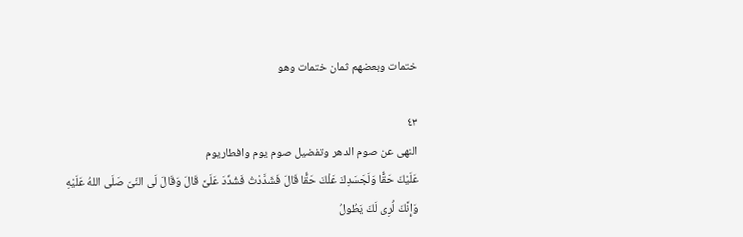ختمات وبعضهم ثمان ختمات وهو

٤٣
النهى عن صوم الدهر وتفضيل صوم يوم وافطاريوم
عَلَيْكَ حَقًّا وَلَجَسَدِكَ عَلْكَ حَقًّا قَالَ فَشَدَّدْتُ فَشُدِّدَ عَلَىَّ قَالَ وَقَالَ لَى النّىّ صَلَى اللهُ عَلَيْهِ
وَإِنَّكَ لَْرِى لَكَ يَطُولُ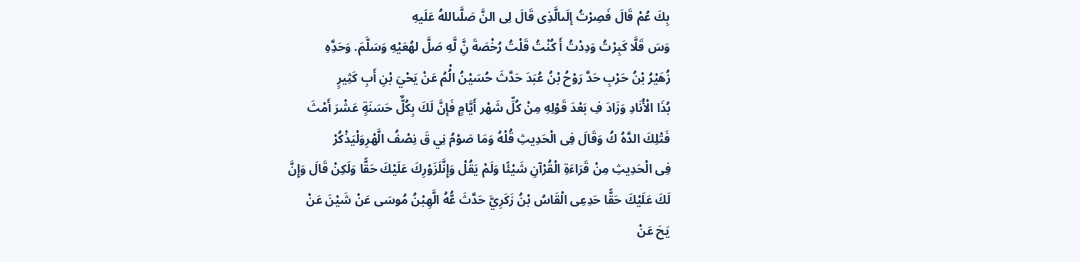بِكَ عُمْ قَالَ فَصِرْتُ إلَىالَّذِى قَالَ لِى النَّ صَلَّىاللهُ عَلَيهِ
وَسَ قَلَّا كَبِرْتُ وَدِدْتُ أَ كُنْتُ قَلْتُ رُخْصَةَ نَِّ لَّهِ صَلَّ لهُعَيْهِ وَسَلَّمَ. وَحَدَِّهِ
زُهَيْرُ بْنُ حَرْبِ حَدَّ رَوْحُ بْنُ عُبَدَ حَدَّثَ حُسَيْنُ الُْمُ عَنْ يَحْيَ بْنِ أَبِ كَثِيرٍ
بُذَا الْأْنَادِ وَزَادَ فِ بَعْدَ قَوْلِهِ مِنْ كُلِّ شَهْر أَيَّامٍ فَإنَّ لَكَ بِكُلٌّ حَسَنَةٍ عَشْرَ أَمْثَ
فَتْلِكَ الدَّهُ كُ وَقَالَ فِى الْحَدِيثِ قُلْهُ وَمَا صَوْمُ نِي قَ نِصْفُ الَّهْرِوَلْيَذْكُرْ
فِى الْحَدِيثِ مِنْ قَرَاءَةِ الْقُرْآنِ شَيْئًا وَلَمْ يَقُلْ وَإِنَّلَزَوْرِكَ عَلَيْكَ حَقًّا وَلَكِنْ قَالَ وَإِنَّ
لَكَ عَلَيْكَ حَقًّا حَدِعِى الْقَاسُ بْنُ زَكَرِيَّ حَدَّثَ عُّهُ الَّهِبْنُ مُوسَى عَنْ شَيْنَ عَنْ
يَحَ عَنْ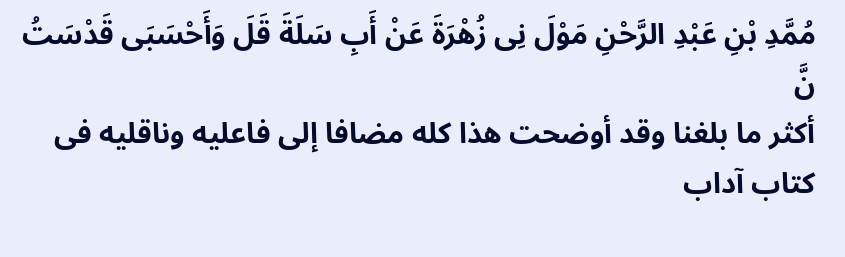مُمَّدِ بْنِ عَبْدِ الرَّحْنِ مَوْلَ نِى زُهْرَةَ عَنْ أَبِ سَلَةَ قَلَ وَأَحْسَبَى قَدْسَتُ نَّ
أكثر ما بلغنا وقد أوضحت هذا كله مضافا إلى فاعليه وناقليه فى كتاب آداب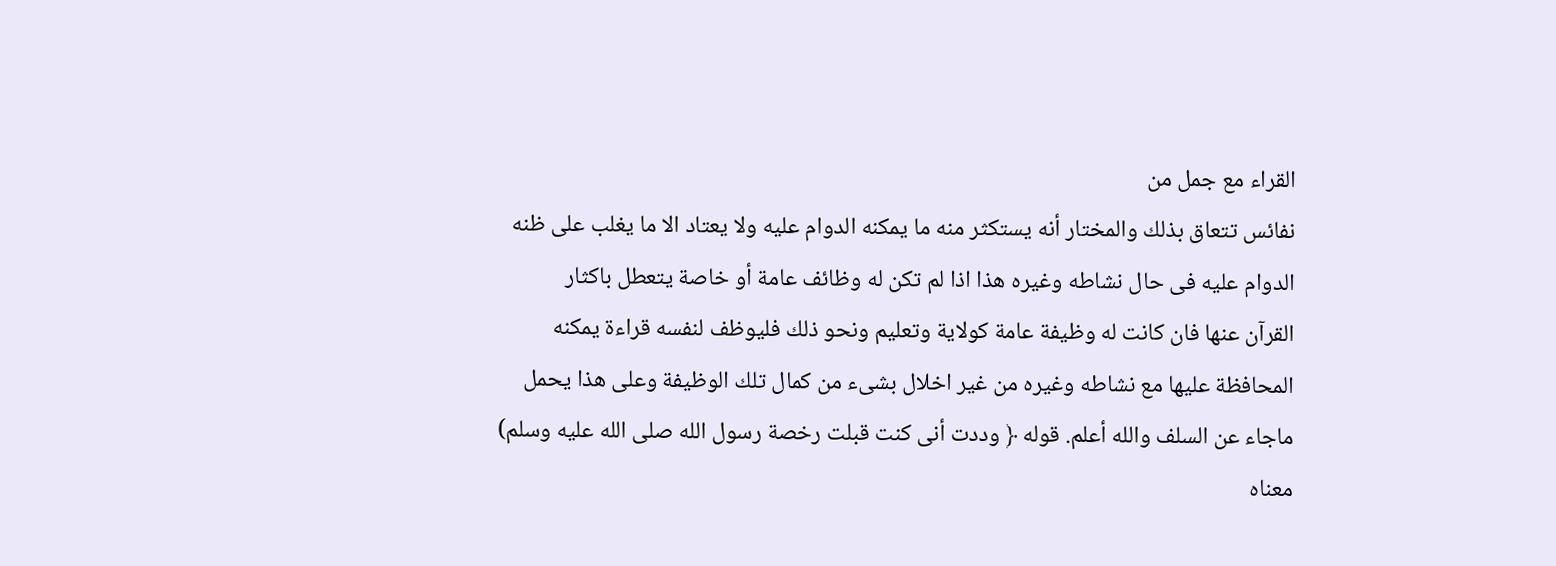القراء مع جمل من
نفائس تتعاق بذلك والمختار أنه يستكثر منه ما يمكنه الدوام عليه ولا يعتاد الا ما يغلب على ظنه
الدوام عليه فى حال نشاطه وغيره هذا اذا لم تكن له وظائف عامة أو خاصة يتعطل باكثار
القرآن عنها فان كانت له وظيفة عامة كولاية وتعليم ونحو ذلك فليوظف لنفسه قراءة يمكنه
المحافظة عليها مع نشاطه وغيره من غير اخلال بشىء من كمال تلك الوظيفة وعلى هذا يحمل
ماجاء عن السلف والله أعلم. قوله ﴿ وددت أنى كنت قبلت رخصة رسول الله صلى الله عليه وسلم)
معناه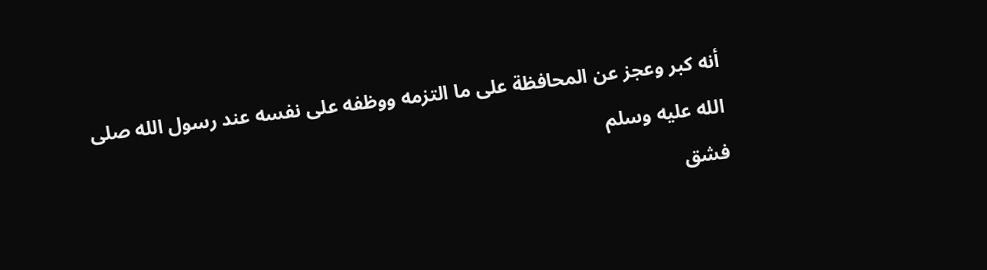أنه كبر وعجز عن المحافظة على ما التزمه ووظفه على نفسه عند رسول الله صلى الله عليه وسلم
فشق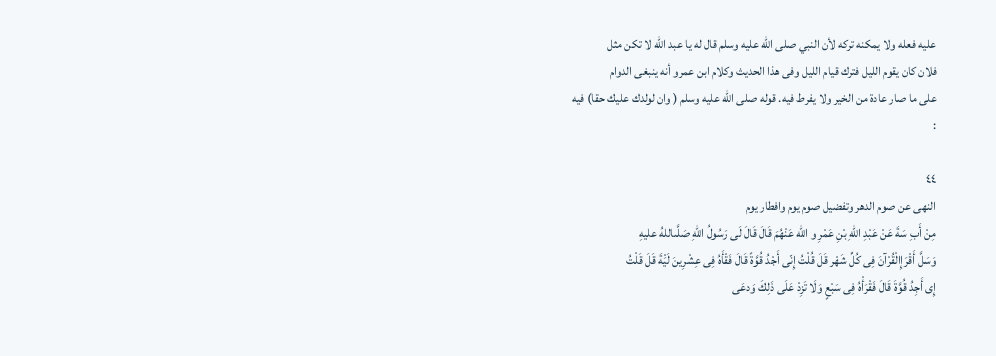عليه فعله ولا يمكنه تركه لأن النبي صلى اللّه عليه وسلم قال له يا عبد الله لا تكن مثل
فلان كان يقوم الليل فترك قيام الليل وفى هذا الحديث وكلام ابن عمرو أنه ينبغى الدوام
على ما صار عادة من الخير ولا يفرط فيه. قوله صلى الله عليه وسلم ( وان لولدك عليك حقا) فيه
:

٤٤
النهى عن صوم الدهر وتفضيل صوم يوم وافطار يوم
مِنْ أَبِ سَةَ عَنْ عَبْدِ اللهِ بْنِ عَمْرِ و الله عَنْهُمَ قَالَ قَالَ لَى رَسُولُ اللهِ صَلَّىاللهُ عليهِ
وَسَلَّ أَقْرَإِالْقُرْآنَ فِى كُلِّ شَهْر قَلَ قُلْتُ إِنّى أَجْدُ قُوَّةً قَالَ فَقْأَهُ فِى عِشْرِينَ لَيَْةَ قَلَ قَلْتُ
إِى أَجِدُ قُوَّةَ قَالَ فَقْرَأْهُ فِى سَبْعٍ وَلَا تَزِدْ عَلَى ذَلِكَ وَدعَى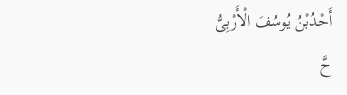أَحْدُبْنُ يُوسُفَ الْأَرْبِىُّ
حَّ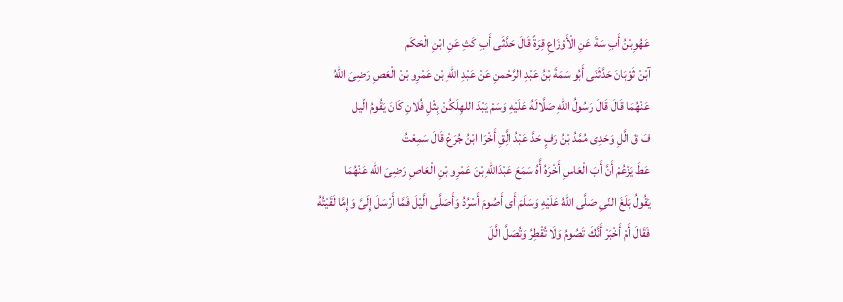عَهُوِبْنُ أَبِ سَةَ عَنِ الْأَوْزَاعِ قِرَةً قَالَ حَدَّثَى أَبِ كَثِ عَنِ ابْنِ الْحَكَم
آبْنْ ثَوْبَانَ حَدَّثَنَى أَبُو سَمَةَ بْنُ عَبْدِ الرَّحْمنِ عَنْ عَبْدِ اللهِ بْن عَمْرِو بْنْ الْعَصِ رَضِىَ اللهُ
عَنْهُمَا قَالَ قَالَ رَسُولُ اللهِ صَلَّالَهُ عَلَيْهِ وَسَمْ يَبْدَ اللهِلَكُنْ بِثْلِ فُلانِ كَانَ يَقُومُ الّيل
فَ قَ الَّلِ وَحَدِى مُمَّدُ بْنُ رَفٍِ حَدَّ عَبْدُ الَِّقِ أَخْرَا ابْنُ جُرَعْ قَالَ سَمِعْتُ
عَطَ يَزْعُمْ أَنَّ أَبَ الْعَاسِ أَخْرَهُ أَّهُ سَمَعَ عَبْدَاللهِ بْنَ عَمْرِو بْنِ الْعَاصِ رَضِىَ الله عَنْهُمَا
يَقُولُ بَلَغَ النّىِ صَلَّى اللهُ عَلَيْهِ وَسَلَمَ أَى أَصُومَ أَسْرُدُ وَأَصَلَّى الَّيْلَ فَمَّا أَرْسَلَ إِلَىَّ وَإِمَّا لَقَيْتُهُ
فَقَالَ أَمْ أَخْبَرْ أَنَّكَ تَصُومُ وَلَا تُقْطِرُ وَتُصَلَّ الَّلَ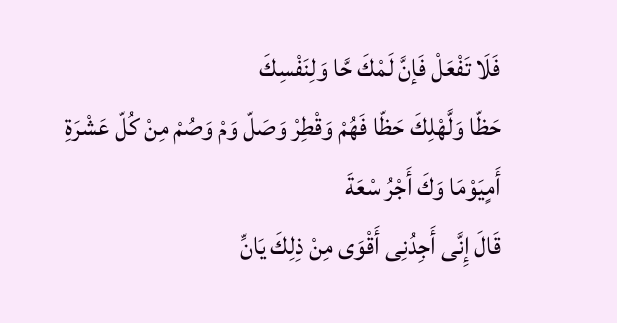فَلَا تَفْعَلْ فَإنَّ لَمْكَ حَّا وَلِنَفْسِكَ
حَظّا وَلَّهْلِكَ حَظّا فَهُمْ وَقْطِرْ وَصَلّ وَمْ وَصُمْ مِنْ كُلّ عَشْرَةِ أَمٍيَوْمَا وَكَ أَجْرُ سْعَةَ
قَالَ إِنَّى أَجِدُنِى أَقْوَى مِنْ ذِلِكَ يَانِّ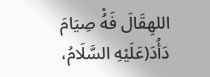اللهِقَالَ فَهُْ صِيَامَ دَأُدَ(عَلَيْهِ السَّلَامُ،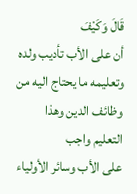قَالَ وَكَيْفَ
أن على الأب تأديب ولده وتعليمه ما يحتاج اليه من وظائف الدين وهذا التعليم واجب
على الأب وسائر الأولياء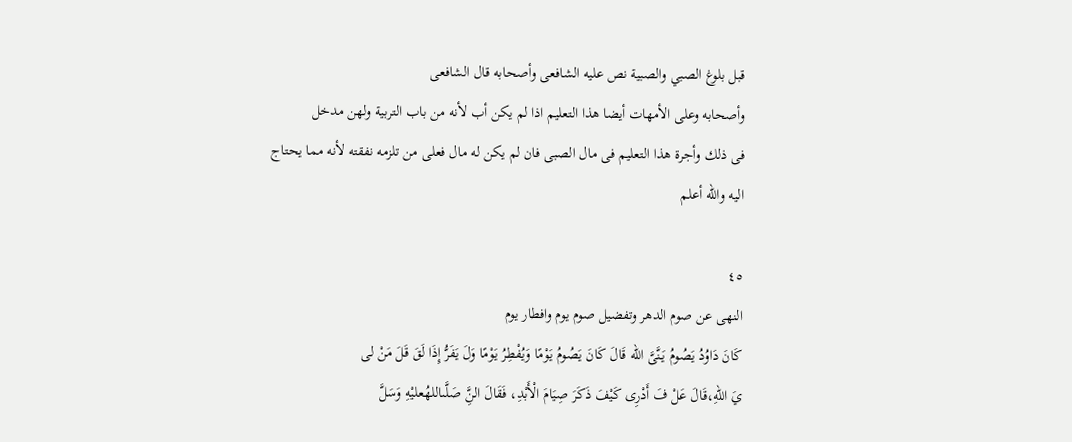قبل بلوغ الصبي والصبية نص عليه الشافعى وأصحابه قال الشافعى
وأصحابه وعلى الأمهات أيضا هذا التعليم اذا لم يكن أب لأنه من باب التربية ولهن مدخل
فى ذلك وأجرة هذا التعليم فى مال الصبى فان لم يكن له مال فعلى من تلزمه نفقته لأنه مما يحتاج
اليه والله أعلم

٤٥
النهى عن صوم الدهر وتفضيل صوم يوم وافطار يوم
كَانَ دَاوُدُ يَصُومُ يَنَّىَّ اللّه قَالَ كَانَ يَصُومُ يَوْمًا وَيُفْطِرُ يَوْمًا وَلَ يَفَرُّ إِذَا لَقَ قَلَ مَنْ لى
يَ اللهِ،قَالَ عَلْ فَ أَدْرِى كَيْفَ ذَكَرَ صِيَامَ الْأَبْدِ، فَقَالَ النَِّ صَلَّىاللهُعليْهِ وَسَلَّ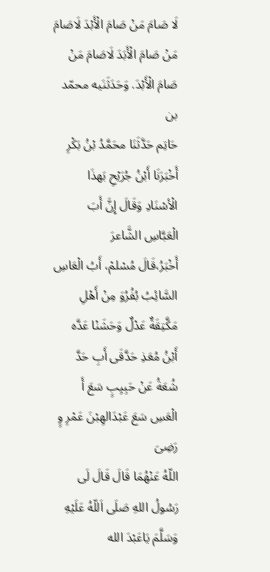لَا صَامَ مَنْ صَامَ الْأَبْدَ لَاصَامَ مَنْ صَامَ الْأَبَدَ لَاصَامَ مَنْ صَامَ الْأَبْدَ. وَحَدَثَنَيه محمّد بن
حَاتِم حَدَّثَنَا محَمَّدُ بْنُ بَكْرِ أَخْبَرَنَا أَبْنُ جُرَيْحِ بَهذَا الْأسْنَادِ وَقَالَ إِنَّ أَبَ الْعَبَّاسِ الشَّاعرَ
أَخْبَرُ،قَالَ مُسْلمْ، أَبُ الْعَاسِ السَّائِبُ بُفُرُوَ مِنْ أَهْلِ مَكَّتِقَةٌ عَدْلٌ وَحَشَنْا عَدَّه
أَبْنُ مُعَذِ حَدَّقَى أَبِ حَدَّ شُعَةُ عَنْ حَبِيِبٍ سَعَ أَ الْعَسِ سَعَ عَبْدَالهِبْنَ عَمْرِ وٍ رَضِىَ
اللّهُ عَنْهُمَا قَالَ قَالَ لَى رَسُولُ اللهِ صَلَى اَللّهُ عَلَيْهِ وَسَلَّمَ يَاعَبْدَ الله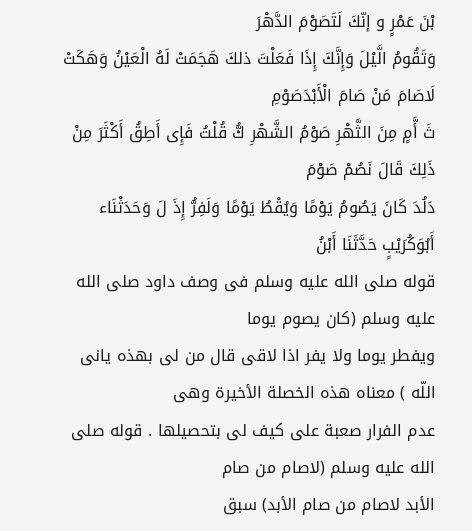بْنَ عَمْرٍ و إنّكَ لَتَصَوْمَ الدَّهْرَ
وَتَقُومُ الَّيْلَ وَإِنَّكَ إِذَا فَعَلْتَ ذلكَ هَجَمَتْ لَهُ الْعَيْنُ وَهَكَتْ لَاصَامَ مَنْ صَامَ الْأَبْدَصَوْمِ
ثَ أَّمٍ مِنَ الثَّهْرِ صَوْمُ الشَّهْرِ كُّ قُلْتُ فَإِى أَطِقُ أَكْثَرَ مِنْ ذَلِكَ قَالَ نَصُمْ صَوْمَ
دَلُدَ كَانَ يَصُومُ يَوْمًا وَيُقْطُ يَوْمًا وَلَفِرُّ إِذَ لَ وَحَدَثْنَاء أَبُوَكُرَيْبٍ حَدَّثَنَا أَبْنُ
قوله صلى الله عليه وسلم فى وصف داود صلى الله عليه وسلم (كان يصوم يوما
ويفطر يوما ولا يفر اذا لاقى قال من لى بهذه يانى اللّه ) معناه هذه الخصلة الأخيرة وهى
عدم الفرار صعبة على كيف لى بتحصيلها . قوله صلى الله عليه وسلم (لاصام من صام
الأبد لاصام من صام الأبد) سبق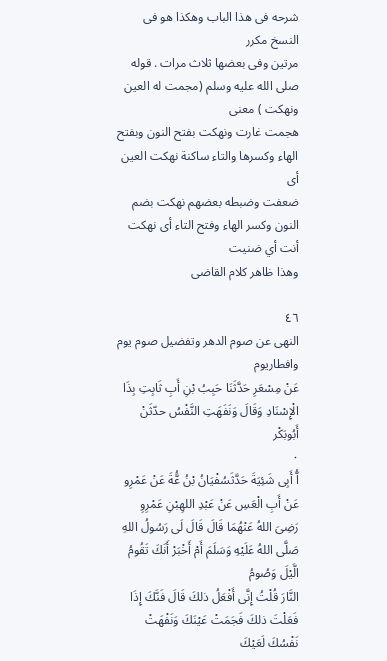شرحه فى هذا الباب وهكذا هو فى النسخ مكرر
مرتين وفى بعضها ثلاث مرات . قوله صلى الله عليه وسلم (مجمت له العين ونهكت ) معنى
هجمت غارت ونهكت بفتح النون وبفتح الهاء وكسرها والتاء ساكنة نهكت العين أى
ضعفت وضبطه بعضهم نهكت بضم النون وكسر الهاء وفتح التاء أى نهكت أنت أي ضنيت
وهذا ظاهر كلام القاضى

٤٦
النهى عن صوم الدهر وتفضيل صوم يوم وافطاريوم
عَنْ مِسْعَرِ حَدَّثَنَا حَبِبُ بْنِ أَبِ ثَابِتِ بِذَا الْإِسْنَادِ وَقَالَ وَنَفَهَتِ النَّفْسُ حدّثَنْ أَبُوبَكْر
٠
اُّ أَبِى شَئِيَةَ حَدَّثَسُفْيَانُ بْنُ عَُّةَ عَنْ عَمْرِو عَنْ أَبِ الْعَسِ عَنْ عَبْدِ اللهِبْنِ عَمْرِوِ
رَضِىَ اللهُ عَنْهُمَا قَالَ قَالَ لَى رَسُولُ اللهِ صَلَّى اللهُ عَلَيْهِ وَسَلَمَ أَمْ أَخْبَرْ أَنَكَ تَقُومُ الَّيْلَ وَصُومُ
النَّارَ قُلْتُ إِنَّى أَفْعَلُ ذلكَ قَالَ فَنَّكَ إِذَا فَعَلْتَ ذلكَ فَجَمَتْ عَيْنَكَ وَنَفْهَتْ نَفْسُكَ لَعَيْكَ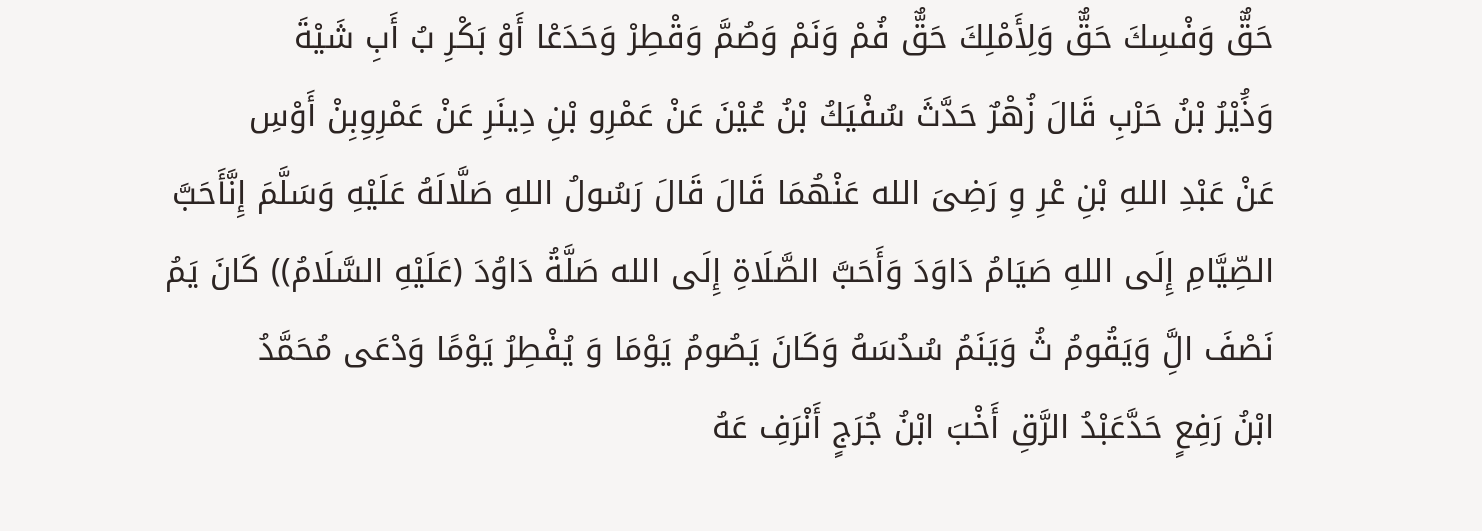حَقٌّ وَفْسِكَ حَقٌّ وَلِأَمْلِكَ حَقٌّ فُمْ وَنَمْ وَصُمَّ وَقْطِرْ وَحَدَعْا أَوْ بَكْرِ بُ أَبِ شَيْةَ
وَذَُيْرُ بْنُ حَرْبِ قَالَ زُهْرٌ حَدَّثَ سُفْيَكُ بْنُ عُيْنَ عَنْ عَمْرِو بْنِ دِينَرِ عَنْ عَمْرِوِبِنْ أَوْسِ
عَنْ عَبْدِ اللهِ بْنِ عْرِ وِ رَضِىَ الله عَنْهُمَا قَالَ قَالَ رَسُولُ اللهِ صَلَّالَهُ عَلَيْهِ وَسَلَّمَ إِنَّأَحَبَّ
الصِّيَّامِ إِلَى اللهِ صَيَامُ دَاوَدَ وَأَحَبَّ الصَّلَاةِ إِلَى الله صَلَّةُ دَاوُدَ (عَلَيْهِ السَّلَامُ)) كَانَ يَمُ
نَصْفَ الَِّ وَيَقُومُ ثُ وَيَنَمُ سُدُسَهُ وَكَانَ يَصُومُ يَوْمَا وَ يُفْطِرُ يَوْمًا وَدْعَى مُحَمَّدُ
ابْنُ رَفِعٍ حَدَّعَبْدُ الرَّقِ أَخْبَ ابْنُ جُرَجٍ أَنْرَفِ عَهُ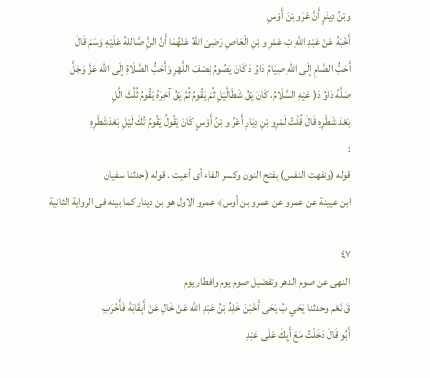وبْنُ دِينَرٍ أَنَّ عْرَو بْنَ أَوْسِ
أَخْبَهُ عَنْ عَبْدِ اللهِ بْ عَمْرِ و بْنِ الْعَاصِ رَضِىَ اللهُ عَنْهُمَا أَنَّ النَِّ صَّاللهُ عَلَيْهِ وَسَمَ قَالَ
أَحَبُّ الصَّامِ إلَى اللهِ صِيَامُ دَاوُ دَ كَانَ يَصُومُ نِصْفَ اللَّهْرِ وَأَحَبُّ الصَّلَاةِ إلَى الله عَزَّ وَجَلَّ
صَلَّهُ دَاوُ دَ( عَيْهِ السَّلَامُ، كَانَ يَقُ شَطَالَّيْلِ ثُمَ يَقُومُ ثُمَّ يَقُ آخِرَهُ يَقُومُ ثُلُثَ الَّلِ
بَعْدَ شَطْرِهِ قَالَ قُلْتُ لَمْرِو بْنِ دِيَارِ أَعْرُ و بْنُ أَوْسٍ كَانَ يَقُولُ يَقُومُ تُكَ لَيْلِ بَعْدَشَطْرِهِ
:
قوله (ونفهت النفس) بفتح النون وكسر الفاء أى أعيت . قوله (حدثنا سفيان
ابن عيينة عن عمرو عن عمرو بن أوس﴾ عمرو الاول هو بن دينار كما بينه فى الرواية الثانية

٤٧
النهى عن صوم الدهر وتفضيل صوم يوم وافطار يوم
قَ نَعْم وحدثنا يَحَي بُ يَحَى أَخْبَنَ خَلِدُ بْنُ عَبْدِ الله عَنْ خَالِ عَنْ أَبِقَابَةَ فَأَخْرَبِ
أَبُو قَالَ دَخَلْتُ مَعَ أَيِكَ عَلَى عَبْدِ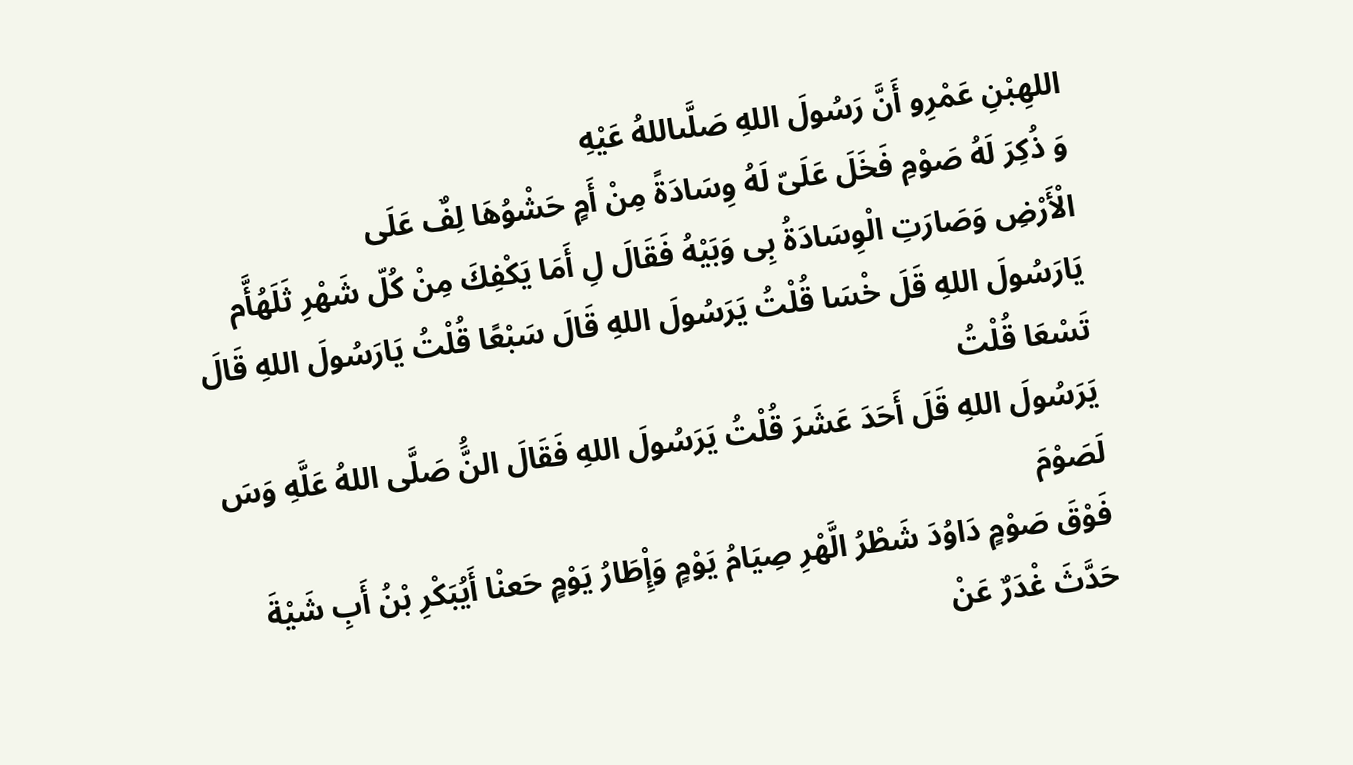اللهِبْنِ عَمْرِو أَنَّ رَسُولَ اللهِ صَلَّىاللهُ عَيْهِ
وَ ذُكِرَ لَهُ صَوْمِ فَخَلَ عَلَىّ لَهُ وِسَادَةً مِنْ أَمٍ حَشْوُهَا لِفٌ عَلَى
الْأَرْضِ وَصَارَتِ الْوِسَادَةُ بِى وَبَيْهُ فَقَالَ لِ أَمَا يَكْفِكَ مِنْ كُلّ شَهْرِ ثَلَهُأَّم
يَارَسُولَ اللهِ قَلَ خْسَا قُلْتُ يَرَسُولَ اللهِ قَالَ سَبْعًا قُلْتُ يَارَسُولَ اللهِ قَالَ تَسْعَا قُلْتُ
يَرَسُولَ اللهِ قَلَ أَحَدَ عَشَرَ قُلْتُ يَرَسُولَ اللهِ فَقَالَ النَُّ صَلَّى اللهُ عَلَّهِ وَسَ لَصَوْمَ
فَوْقَ صَوْمٍ دَاوُدَ شَطْرُ الَّهْرِ صِيَامُ يَوْمٍ وَإِْطَارُ يَوْمٍ حَعنْا أَيُبَكْرِ بْنُ أَبِ شَيْةَ
حَدَّثَ غْدَرٌ عَنْ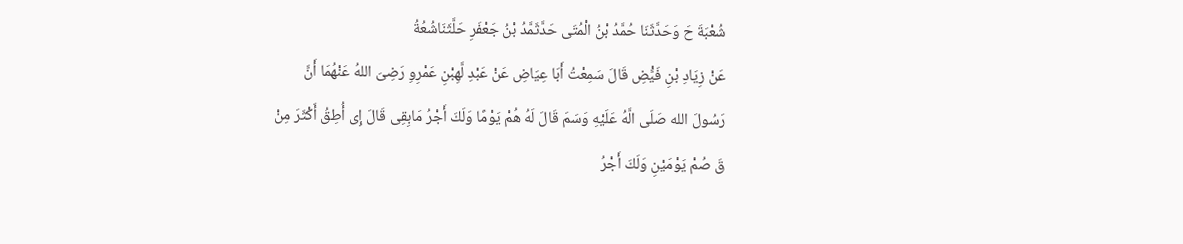شُعْبَةَ حَ وَحَدَّثَنَا حُمَّدُ بْنُ الْمُتَى حَدَّثَمَّدُ بْنُ جَعْفَرِ حَلَّثَنَاشُعُةُ
عَنْ زِيَادِ بْنِ فَيَّْضِ قَالَ سَمِعْتُ أَبَا عِيَاضِ عَنْ عَبْدِ لَّهِبْنِ عَمْرِوِ رَضِىَ اللهُ عَنْهُمَا أَنَّ
رَسُولَ الله صَلَى الَّهُ عَلَيْهِ وَسَمَ قَالَ لَهُ هُمْ يَوْمًا وَلَكَ أَجْرُ مَابِقِى قَالَ إِى أُطِقُ أَكْثَرَ مِنْ
قَ صُمْ يَوْمَيْنِ وَلَكَ أَجْرُ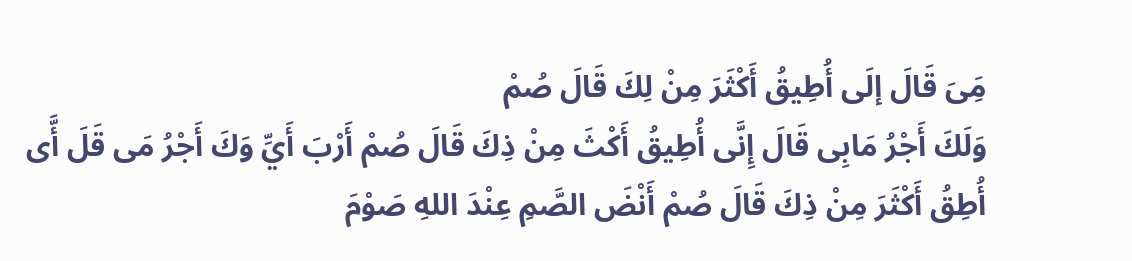مَِىَ قَالَ إلَى أُطِيقُ أَكْثَرَ مِنْ لِكَ قَالَ صُمْ
وَلَكَ أَجْرُ مَابِى قَالَ إِنَّى أُطِيقُ أَكْثَ مِنْ ذِكَ قَالَ صُمْ أَرْبَ أَيِّ وَكَ أَجْرُ مَى قَلَ أَّى
أُطِقُ أَكْثَرَ مِنْ ذِكَ قَالَ صُمْ أَنْضَ الصَّمِ عِنْدَ اللهِ صَوْمَ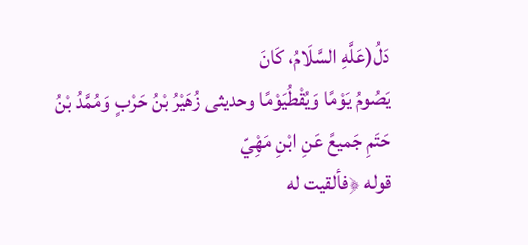دَلُ(عَلَّهِ السَّلَامُ، كَانَ
يَصُومُ يَوْمًا وَيُقْطُيَوْمًا وحديثى زُهَيْرُ بْنُ حَرْبٍ وَمُمَّدُ بْنُ حَتَمِ جَميعً عَنِ ابْنِ مَهِْيّ
قوله ﴿فألقيت له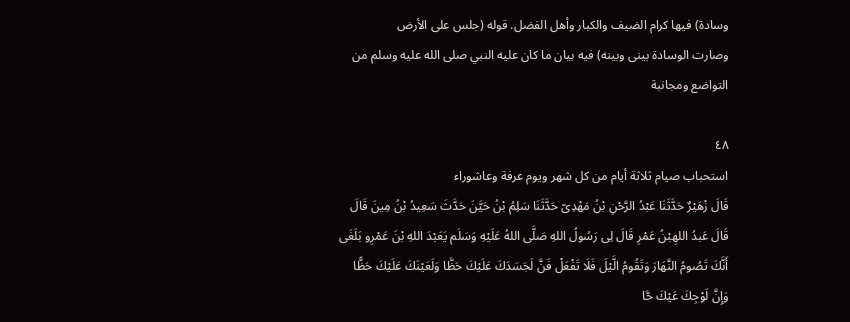وسادة) فيها كرام الضيف والكبار وأهل الفضل. قوله (جلس على الأرض
وصارت الوسادة بينى وبينه) فيه بيان ما كان عليه النبي صلى الله عليه وسلم من التواضع ومجانبة

٤٨
استحباب صيام ثلاثة أيام من كل شهر ويوم عرفة وعاشوراء
قَالَ زْهَيْرٌ حَدَّثَنَا عَبْدُ الرَّحْنِ بْنُ مَهْدِىّ حَدَّثَنَا سَلِمُ بْنُ حَيَّنَ حَدَّثَ سَعِيدُ بْنُ مِينَ قَالَ
قَالَ عَبدُ اللهِبْنُ عَمْرِ قَالَ لِى رَسُولُ اللهِ صَلَّى اللهُ عَلَيْهِ وَسَلَم يَعَبْدَ اللهِ بْنَ عَمْرِو بَلَغَى
أَنَّكَ تَصُومُ النَّهَارَ وَتَقُومُ الَّيْلَ فَلَا تَفْعَلْ فَنَّ لَجَسَدَكَ عَلَيْكَ حَظَّا وَلَعَيْنَكَ عَلَيْكَ حَظًّا
وَإِنَّ لَوْجِكَ عَيْكَ حَّا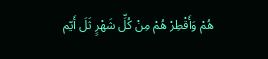هُمْ وَأَقْطِرْ هُمْ مِنْ كُلِّ شَهْرٍ ثَلَ أَيّم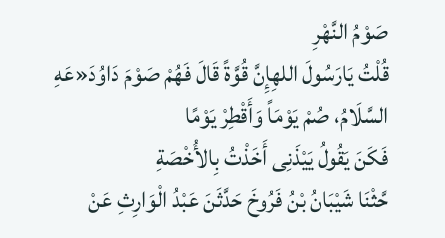صَوْمُ النَّهْرِ
قُلْتُ يَارَسُولَ اللهِإِنَّ قُوَّةً قَالَ فَهُمْ صَوْمَ دَاوُدَ«عَهِ السَّلَامُ، صُمْ يَوْمَاً وَأَقْطِرْ يَوْمًا
فَكَنَ يَقُولُ يَيْذَنِى أَخَذْتُ بِالأُخْصَةِ
حَّثْنَا شَيْبَانُ بْنُ فَرُوخَ حَدَّثَنَ عَبْدُ الْوَارِثِ عَنْ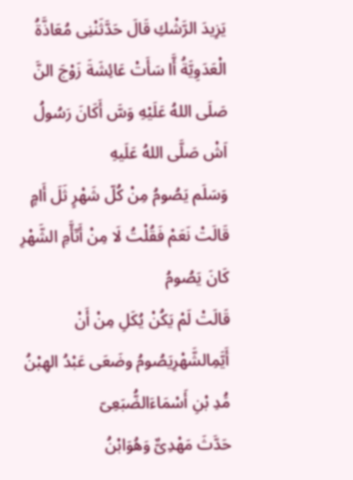يَزِيدَ الرَّشْكِ قَالَ حَدَّثَنْنِى مُعَاذَّةُ
الْعَدَوِيَّةُ أَّا سَأَتْ عَائِشَةَ زَوْجَ النَّ صَلَى اللهُ عَلَيْهِ وَسَّ أَكَانَ رَسُولُ اَشْ صَلَّى اللهُ عَلَيهِ
وَسَلَم يَصُومُ مِنْ كُلّ شَهْرٍ ثَلَ أَامٍ قَالَتْ نَعَمْ فَقُلْتُ لَا مِنْ أَىِّأَّمِ الشَّهْرِ كَانَ يَصُومُ
قَالَتْ لَمْ يَكُنْ يُكَلِ مِنْ أَنْ أَيَّمِالشَّهْرِيَصُومُ وضَعَى عَبْدُ الهِبْنُ مَُدِ بْنِ أَسْمَاءَالضُّبَعِىّ
حَدَّثَ مَهْدِىٌّ وَهُوَابْنُ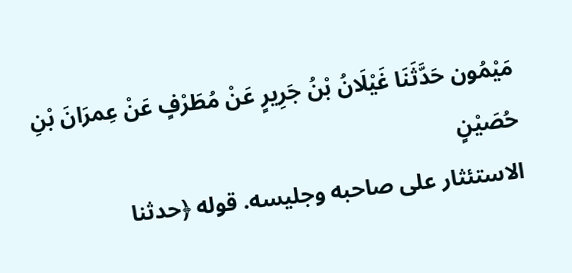مَيْمُون حَدَّثَنَا غَيْلَانُ بْنُ جَرِيرٍ عَنْ مُطَرْفٍ عَنْ عِمرَانَ بْنِ حُصَيْنٍ
الاستئثار على صاحبه وجليسه. قوله ﴿حدثنا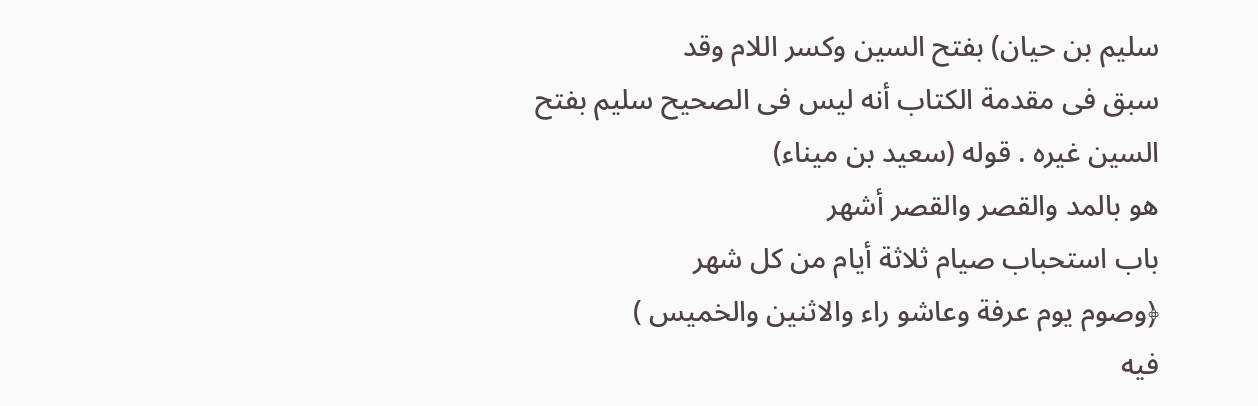سليم بن حيان) بفتح السين وكسر اللام وقد
سبق فى مقدمة الكتاب أنه ليس فى الصحيح سليم بفتح السين غيره . قوله (سعيد بن ميناء)
هو بالمد والقصر والقصر أشهر
باب استحباب صيام ثلاثة أيام من كل شهر
﴿وصوم يوم عرفة وعاشو راء والاثنين والخميس )
فيه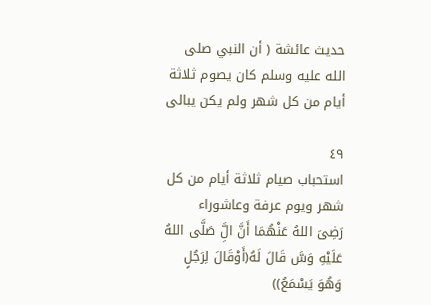حديث عائشة ( أن النبي صلى الله عليه وسلم كان يصوم ثلاثة أيام من كل شهر ولم يكن يبالى

٤٩
استحباب صيام ثلاثة أيام من كل شهر ويوم عرفة وعاشوراء
رَضِىَ اللهُ عَنْهُمَا أَنَّ الَِّ صَلَّى اللهُ عَلَيْهِ وَسَّ قَالَ لَهُ(أَوْقَالَ لِرَجُلٍ وَهُوَ يَسْمَعُ))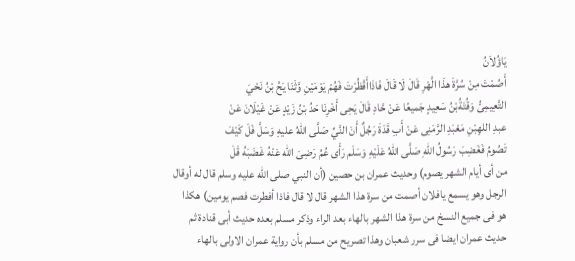يَاؤُلاَنُ
أَصُمْتَ مِنْ سُرَّةَ هذَا الَّهْرِ قَالَ لَا قَالَ فَاذَاأَقْظُرْتَ فَهُمْ يَوْمَيْنِ وَّثَنَا يَحَْ بْنُ نَحْيَ
التَّعِيمِىُّ وَقُتَةُبْنُ سَعِيدٍ جَميعًا عَنْ حَّادِ قَالَ يَحِى أَخْرِنَا حَدُ بْنُ زَيْدٍ عَنْ غَيْلَانَ عَنْ
عبدِ اللهِبْنِ مَعْبَدِ الرَّمَنِى عَنْ أَبِ قَدَةَ رَجُلٌ أَنَ النَّيِّ صَلَّى اللهُ عليهِ وَسَلَّ فَلَ كَيْفَ
تَصُومُ فَغَضِبَ رَسُولُ اللهِ صَلَّى اللهُ عَلَيْهِ وَسَلَم رَأَى عُمُ رَضِىَ الله عَنْهُ غَضَبَهُ قَلَ
من أى أيام الشهر يصوم) وحديث عمران بن حصين (أن النبي صلى الله عليه وسلم قال له أوقال
الرجل وهو يسمع يافلان أصمت من سرة هذا الشهر قال لا قال فاذا أفطرت فصم يومين) هكذا
هو فى جميع النسخ من سرة هذا الشهر بالهاء بعد الراء وذكر مسلم بعده حديث أبى قنادة ثم
حديث عمران ايضا فى سرر شعبان وهذا تصريح من مسلم بأن رواية عمران الاولى بالهاء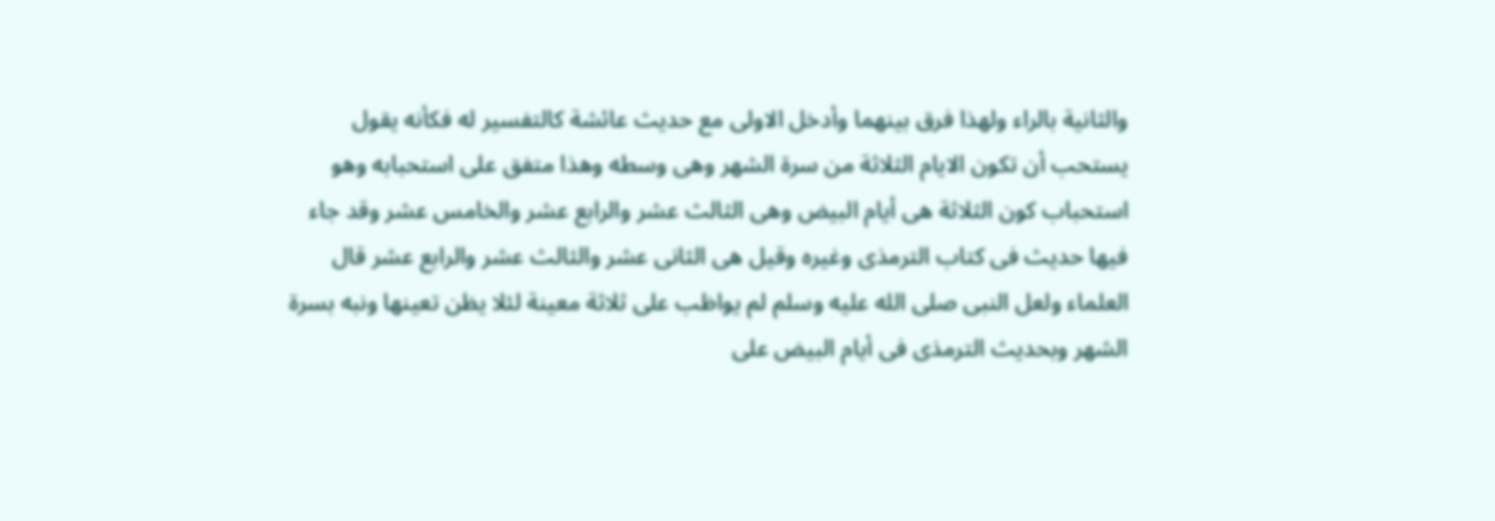والثانية بالراء ولهذا فرق بينهما وأدخل الاولى مع حديث عائشة كالتفسير له فكأنه يقول
يستحب أن تكون الايام الثلاثة من سرة الشهر وهى وسطه وهذا متفق على استحبابه وهو
استحباب كون الثلاثة هى أيام البيض وهى الثالث عشر والرابع عشر والخامس عشر وقد جاء
فيها حديث فى كتاب الترمذى وغيره وقيل هى الثانى عشر والثالث عشر والرابع عشر قال
العلماء ولعل النبى صلى الله عليه وسلم لم يواظب على ثلاثة معينة لئلا يظن تعينها ونبه بسرة
الشهر وبحديث الترمذى فى أيام البيض على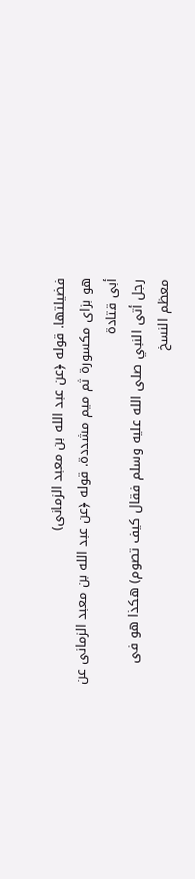فضيلتها. قوله ﴿عن عبد الله بن معبد الزمانى)
هو بزاى مكسورة ثم ميم مشددة. قوله ﴿عن عبد الله بن معبد الزمانى عن أبى قتادة
رجل أتى النبي صلى الله عليه وسلم فقال كيف تصوم) هكذا هو فى معظم النسخ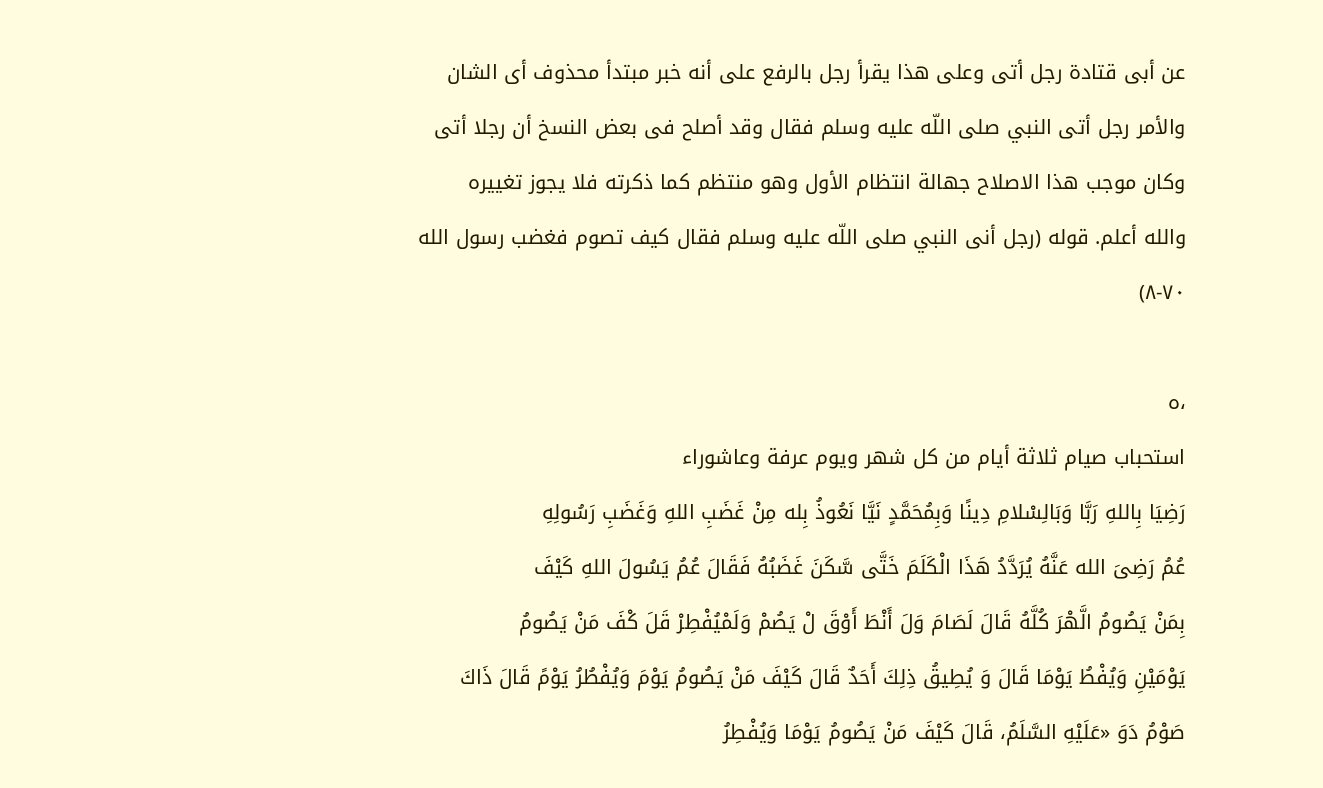عن أبى قتادة رجل أتى وعلى هذا يقرأ رجل بالرفع على أنه خبر مبتدأ محذوف أى الشان
والأمر رجل أتى النبي صلى اللّه عليه وسلم فقال وقد أصلح فى بعض النسخ أن رجلا أتى
وكان موجب هذا الاصلاح جهالة انتظام الأول وهو منتظم كما ذكرته فلا يجوز تغييره
والله أعلم. قوله (رجل أنى النبي صلى اللّه عليه وسلم فقال كيف تصوم فغضب رسول الله
٧٠-٨)

،ہ
استحباب صيام ثلاثة أيام من كل شهر ويوم عرفة وعاشوراء
رَضِيَا بِاللهِ رَبَّا وَبَالِسْلامِ دِينًا وَبِمُحَمَّدٍ نَيَّا نَعُوذُ بِله مِنْ غَضَبِ اللهِ وَغَضَبِ رَسُولِهِ
عُمُ رَضِىَ الله عَنَّهُ يُرَدَّدُ هَذَا الْكَلَمَ خَتَّى سَّكَنَ غَضَبُهُ فَقَالَ عُمُ يَسُولَ اللهِ كَيْفَ
بِمَنْ يَصُومُ الَّهْرَ كُلَّهُ قَالَ لَصَامَ وَلَ أَنْطَ أَوْقَ لْ يَصُمْ وَلَمْيُفْطِرْ قَلَ كْفَ مَنْ يَصُومُ
يَوْمَيْنِ وَيُفْطُ يَوْمَا قَالَ وَ يُطِيقُ ذِلِكَ أَحَدٌ قَالَ كَيْفَ مَنْ يَصُومُ يَوْمَ وَيُفْطُرُ يَوْمً قَالَ ذَاكَ
صَوْمُ دَوَ «عَلَيْهِ السَّلَمُ، قَالَ كَيْفَ مَنْ يَصُومُ يَوْمَا وَيُفْطِرُ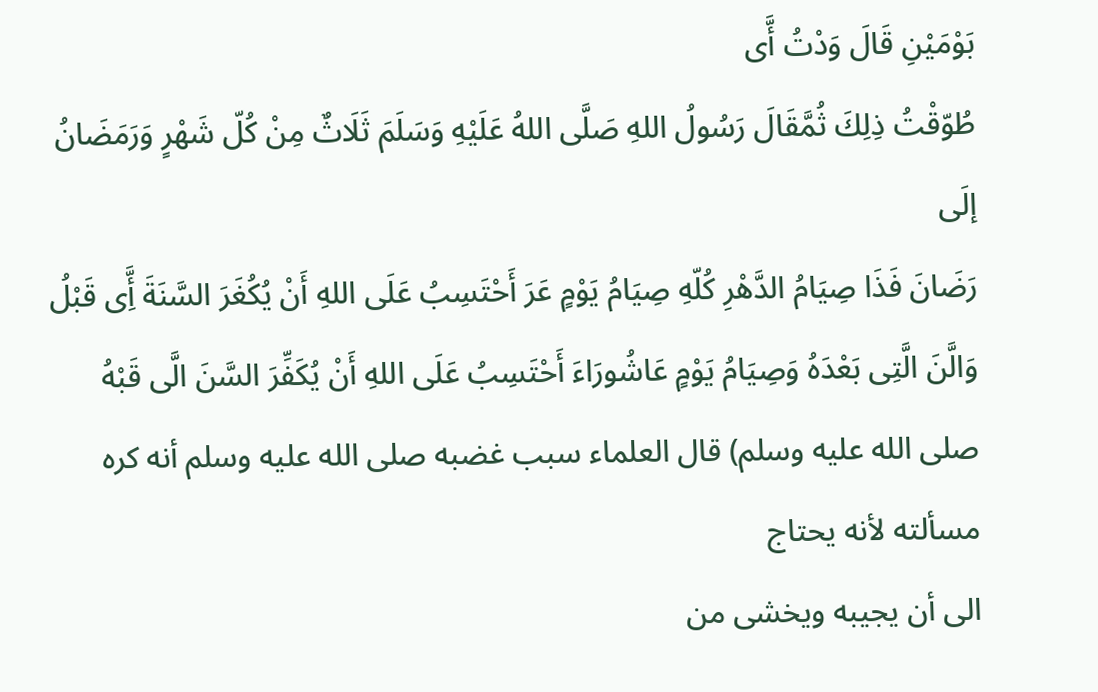بَوْمَيْنِ قَالَ وَدْتُ أَّى
طُوّقْتُ ذِلِكَ ثُمَّقَالَ رَسُولُ اللهِ صَلَّى اللهُ عَلَيْهِ وَسَلَمَ ثَلَاثٌ مِنْ كُلّ شَهْرٍ وَرَمَضَانُ إلَى
رَضَانَ فَذَا صِيَامُ الدَّهْرِ كُلّهِ صِيَامُ يَوْمٍ عَرَ أَحْتَسِبُ عَلَى اللهِ أَنْ يُكُغَرَ السَّنَةَ أَِّى قَبْلُ
وَالَّنَ الَّتِى بَعْدَهُ وَصِيَامُ يَوْمٍ عَاشُورَاءَ أَحْتَسِبُ عَلَى اللهِ أَنْ يُكَفِّرَ السَّنَ الَّى قَبْهُ
صلى الله عليه وسلم) قال العلماء سبب غضبه صلى الله عليه وسلم أنه كره مسألته لأنه يحتاج
الى أن يجيبه ويخشى من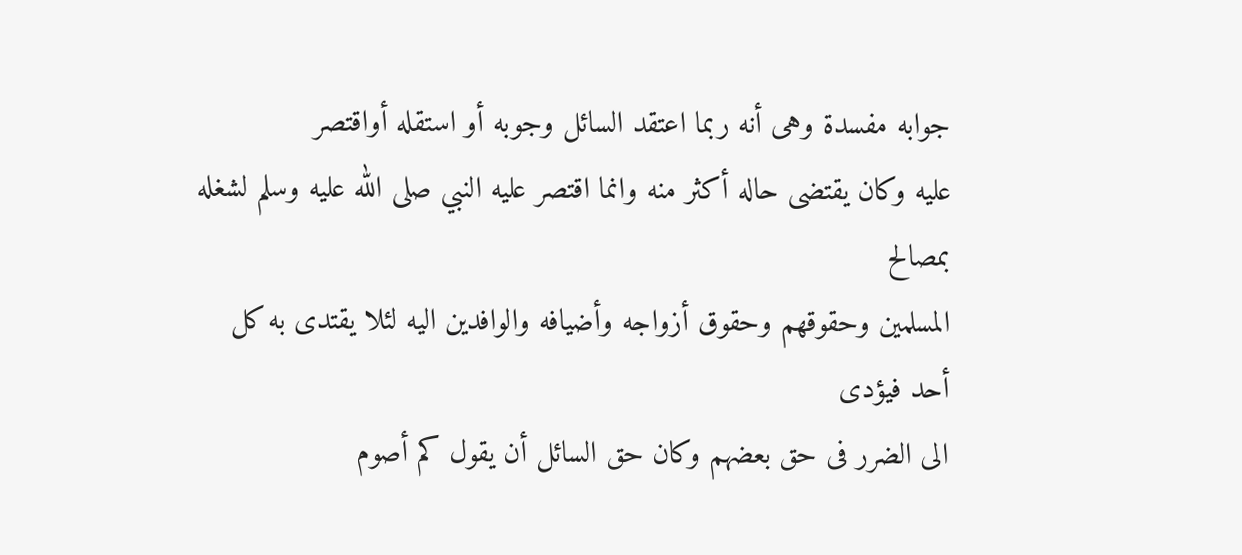جوابه مفسدة وهى أنه ربما اعتقد السائل وجوبه أو استقله أواقتصر
عليه وكان يقتضى حاله أكثر منه وانما اقتصر عليه النبي صلى الله عليه وسلم لشغله بمصالح
المسلمين وحقوقهم وحقوق أزواجه وأضيافه والوافدين اليه لئلا يقتدى به كل أحد فيؤدى
الى الضرر فى حق بعضهم وكان حق السائل أن يقول كم أصوم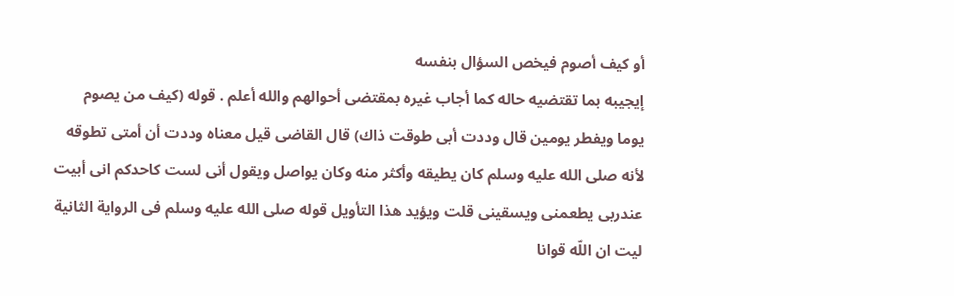أو كيف أصوم فيخص السؤال بنفسه
إيجيبه بما تقتضيه حاله كما أجاب غيره بمقتضى أحوالهم والله أعلم . قوله (كيف من يصوم
يوما ويفطر يومين قال وددت أبى طوقت ذاك) قال القاضى قيل معناه وددت أن أمتى تطوقه
لأنه صلى الله عليه وسلم كان يطيقه وأكثر منه وكان يواصل ويقول أنى لست كاحدكم انى أبيت
عندربى يطعمنى ويسقينى قلت ويؤيد هذا التأويل قوله صلى الله عليه وسلم فى الرواية الثانية
ليت ان اللّه قوانا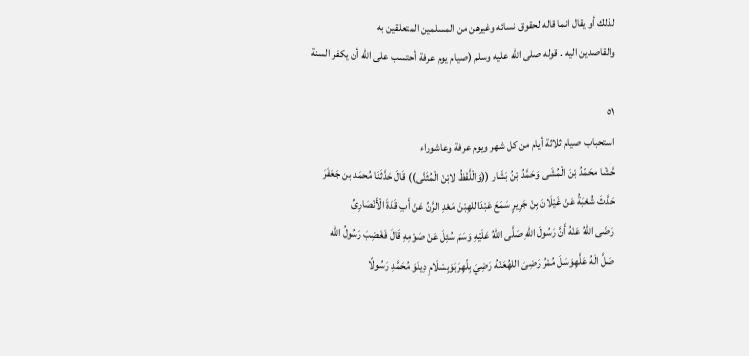لذلك أو يقال انما قاله لحقوق نسائه وغيرهن من المسلمين المتعلقين به
والقاصدين اليه . قوله صلى الله عليه وسلم (صيام يوم عرفة أحتسب على الله أن يكفر السنة

٥١
استحباب صيام ثلاثة أيام من كل شهر ويوم عرفة وعاشوراء
حَّشْا محَمّدُ بْنَ الْمُشَى وَحَمَّدُ بْنُ بَشَار ((وَالْلَّفْظُ لابْنْ الْمُثَنَّى)) قَالَ حَدَّثَنَا مُحمَد بن جَعَفَرَ
حَدَّثَ شُعْبَةُ عَنْ غَيْلَانَ بِنْ جَرِيرٍ سَمَعَ عَبْدَاللهِبْنَ مَعْدِ الرَّنِّ عَنْ أَبِ قَدَةَ الْأَنْصَارِىِّ
رَضَى اللهُ عَنْهُ أَنَّ رَسُولَ اللهِ صَلَّى اللهُ عَلَيْهِ وَسَمَ سُئِلَ عَنْ صَوْمِهِ قَالَ فَغَضِبَ رَسُولُ الله
صَلَّ الَهُ عَلَّهِوَسَلَ مُمْرُ رَضِىَ اللهُعَنْهُ رَضِيَ بِلّهِرَبَوَبِسْلَامِ دِينَوَ مُحَمَّدِ رَسُولًا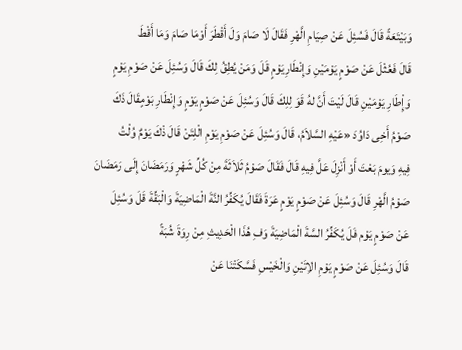وَبَيْتَعَةً قَالَ فَسُئِلَ عَنْ صِيَامِ الَّهْرِ فَقَالَ لَا صَامَ وَلَ أَقْطَرَ أَوْمَا صَامَ وَمَا أَقْطَ
قَالَ فَعُثْلَ عَنْ صَوْمٍ يَوْمَيْنِ وَإِنْطَارِيَوْمٍ قَلَ وَمَنْ يُطِقُ لِكَ قَالَ وَسُئِلَ عَنْ صَوْمِ يَوْمٍ
وَإِْطَارِ يَوْمَيْنِ قَالَ لَيْتَ أَنَّ لهُ قَوَ لِلِكَ قَالَ وَسُئِلَ عَنْ صَوْمٍ يَوْمٍ وَإِنْطَارِ بَوْمٍقَالَ ذَكَ
صَوْمُ أَخِى دَاوُدَ «عَيْهِ السَّلاَمُ، قَالَ وَسُئِلَ عَنْ صَوْمِ يَوْمِ الْلِتَنْ قَالَ ذْكَ يَوْمٌ وُلْتُ
فِيهِ وَيومَ بَعْتَ أَوْ أَنْزِلَ عَلَّ فِيهِ قَالَ فَقَالَ صَوْمُ ثَلاَثَةَ مِنْ كُلِّ شَهْرٍ وَرَمَضَانَ إِلَى رَمَضَانَ
صَوْمُ الَّهْرِ قَالَ وَسُئِلَ عَنْ صَوْمٍ يَوْمٍ عَرَةَ فَقَالَ يُكَفِّرُ النَّةَ الْمَاضِيَةَ وَالْبَقِّةَ قَلَ وَسُئِلَ
عَنْ صَوْمٍ يَوْم فَلَ يُكَفِّرُ السَّةَ الْمَاضِيَةَ وَفِ هُذَا الْحَدِيثِ مِنْ رِوَةَ شُبَةً
قَالَ وَسُئِلَ عَنْ صَوْمٍ يَوْمِ الاِتَيْنِ وَالْخَيْسِ فَسَّكَتْنَا عَنْ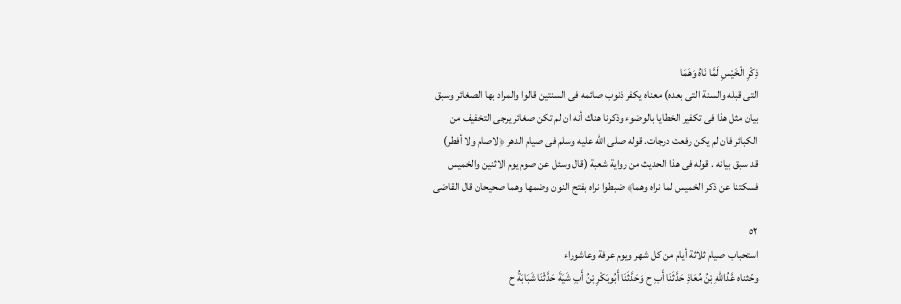ذِكْرِ الْخَيْسِ لَمَّا نَاهُ وَهَمَا
التى قبله والسنة التى بعده) معناه يكفر ذنوب صائمه فى السنتين قالوا والمراد بها الصغائر وسبق
بيان مثل هذا فى تكفير الخطايا بالوضوء وذكرنا هناك أنه ان لم تكن صغائر يرجى التخفيف من
الكبائر فان لم يكن رفعت درجات. قوله صلى الله عليه وسلم فى صيام الدهر ﴿لاصام ولا أفطر)
قد سبق بيانه . قوله فى هذا الحديث من رواية شعبة (قال وسئل عن صوم يوم الاثنين والخميس
فسكتنا عن ذكر الخميس لما نراه وهما﴾ ضبطوا نراه بفتح النون وضمها وهما صحيحان قال القاضى

٥٢
استحباب صيام ثلاثة أيام من كل شهر ويوم عرفة وعاشوراء
وحّثناه عَّدُاللهِ بْنُ مُعَاذِ حَدَّثَنَا أَبِ ح وَحَدَّثَنَا أَبُوبَكْرِ بْنُ أَبِ شَيَةَ حَدَّثْنَا شَبَابَةُ ح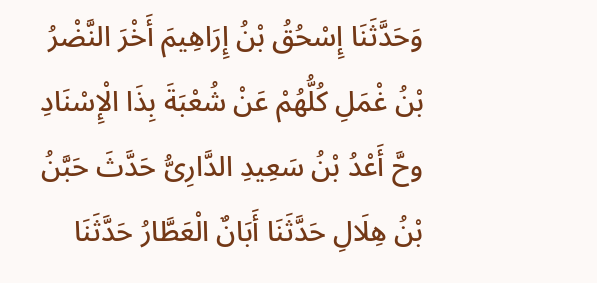وَحَدَّثَنَا إِسْحُقُ بْنُ إِرَاهِيمَ أَخْرَ النَّضْرُ بْنُ غْمَلِ كُلُّهُمْ عَنْ شُعْبَةَ بِذَا الْإِسْنَادِ
وحَّ أَعْدُ بْنُ سَعِيدِ الدَّارِىُّ حَدَّثَ حَبَّنُ بْنُ هِلَالِ حَدَّثَنَا أَبَانٌ الْعَطَّارُ حَدَّثَنَا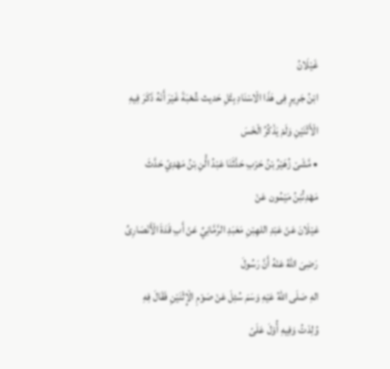غَيْلَانُ
ابْنُ جَرِيرٍ فِى هَذَا الْاسْنَادِ بِثْلِ حَديث شُعْبَةَ غَيْرَ أَنَهُ ذَكَرَ فِيهِ الْأَثْنَيْنِ وَلَمْ يَذْكُرُ الْخَسَ
• مَّشَىْ زُهَيْرُ بْنُ حَرْبِ حَدَّثَنَا عَبْدُ الَّْنِ بْنُ مَهْدِيّ حَدَّثَ مَهْدِىُّبْنُ مَيْمُون عَنْ
غيْلَانَ عَنْ عَبْدِ اللهِبْنِ مَعَبَدِ الرَّمَّانِيِّ عَنْ أَبِ قَدَةَ الْأَنْصَارِىِّ رَضِىَ اللهُ عَنْهُ أَنَّ رَسُولَ
الهِ صَلَى اللهُ عَيْهِ وَسَمَ سُئِلَ عَنْ صَوْمِ الْإِثْنَيْنِ فَقَالَ فِهِ وُلِدْتُ وَفِيهِ أُوْلَ عَلَىّ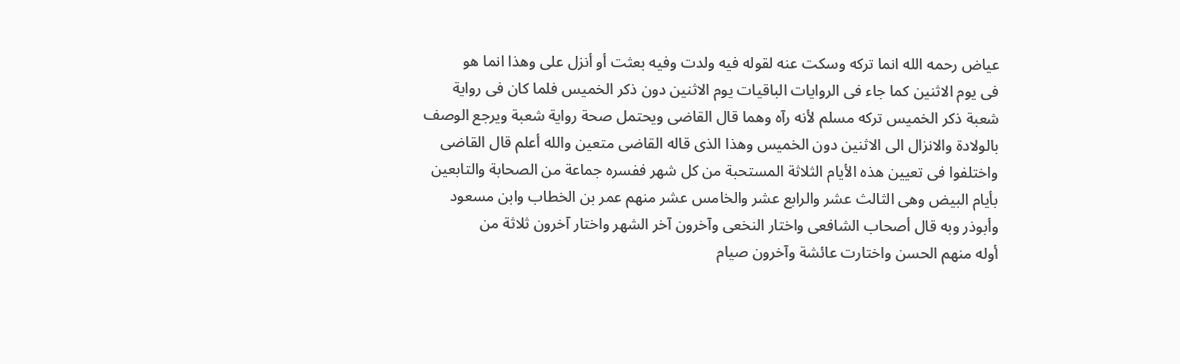عياض رحمه الله انما تركه وسكت عنه لقوله فيه ولدت وفيه بعثت أو أنزل على وهذا انما هو
فى يوم الاثنين كما جاء فى الروايات الباقيات يوم الاثنين دون ذكر الخميس فلما كان فى رواية
شعبة ذكر الخميس تركه مسلم لأنه رآه وهما قال القاضى ويحتمل صحة رواية شعبة ويرجع الوصف
بالولادة والانزال الى الاثنين دون الخميس وهذا الذى قاله القاضى متعين والله أعلم قال القاضى
واختلفوا فى تعيين هذه الأيام الثلاثة المستحبة من كل شهر ففسره جماعة من الصحابة والتابعين
بأيام البيض وهى الثالث عشر والرابع عشر والخامس عشر منهم عمر بن الخطاب وابن مسعود
وأبوذر وبه قال أصحاب الشافعى واختار النخعى وآخرون آخر الشهر واختار آخرون ثلاثة من
أوله منهم الحسن واختارت عائشة وآخرون صيام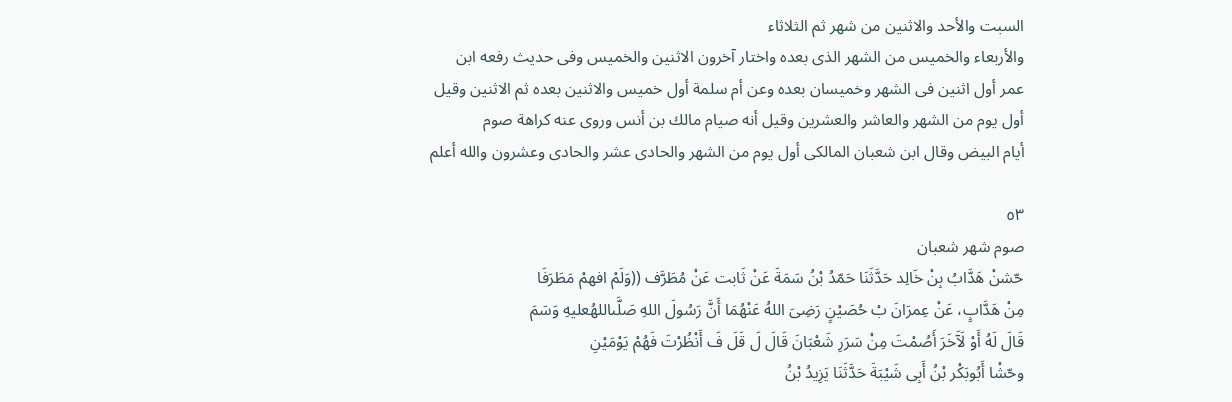السبت والأحد والاثنين من شهر ثم الثلاثاء
والأربعاء والخميس من الشهر الذى بعده واختار آخرون الاثنين والخميس وفى حديث رفعه ابن
عمر أول اثنين فى الشهر وخميسان بعده وعن أم سلمة أول خميس والاثنين بعده ثم الاثنين وقيل
أول يوم من الشهر والعاشر والعشرين وقيل أنه صيام مالك بن أنس وروى عنه كراهة صوم
أيام البيض وقال ابن شعبان المالكى أول يوم من الشهر والحادى عشر والحادى وعشرون والله أعلم

٥٣
صوم شهر شعبان
حّشنْ هَدَّابُ بِنْ خَالِد حَدَّثَنَا حَمّدُ بْنُ سَمَةَ عَنْ ثَابت عَنْ مُطَرَّف ((وَلَمْ افهمْ مَطَرَفَا
مِنْ هَدَّابٍ، عَنْ عِمرَانَ بْ حُصَيْنٍ رَضِىَ اللهُ عَنْهُمَا أَنَّ رَسُولَ اللهِ صَلَّىاللهُعليهِ وَسَمَ
قَالَ لَهُ أَوْ لَآَخَرَ أَصُمْتَ مِنْ سَرَرِ شَعْبَانَ قَالَ لَ قَلَ فَ أَنْظُرْتَ فَهُمْ يَوْمَيْنِ
وحّشْا أَبُوبَكْر بْنُ أَبِى شَيْبَةَ حَدَّثَنَا يَزِيدُ بْنُ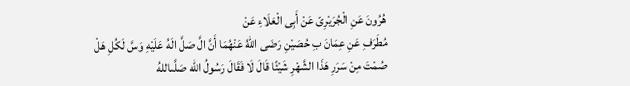هُرُونَ عَنِ الْجُرَيْرِىّ عَنْ أَبِى الْعَلَاءِ عَنْ
مُطَرَفِ عَنِ عِمَانَ بِ حُصَيْنِ رَضَى اللهُ عَنْهُمَا أَنَّ الَّ صَلَّ الَهُ عَلَيْهِ وَسَّ لَكُلِ هَلْ
صُمْتَ مِنْ سَرَرِ هَذَا الشَّهْرِ شَيْئًا قَالَ لَا فَقَالَ رَسُولُ الله صَلَّىاللهُ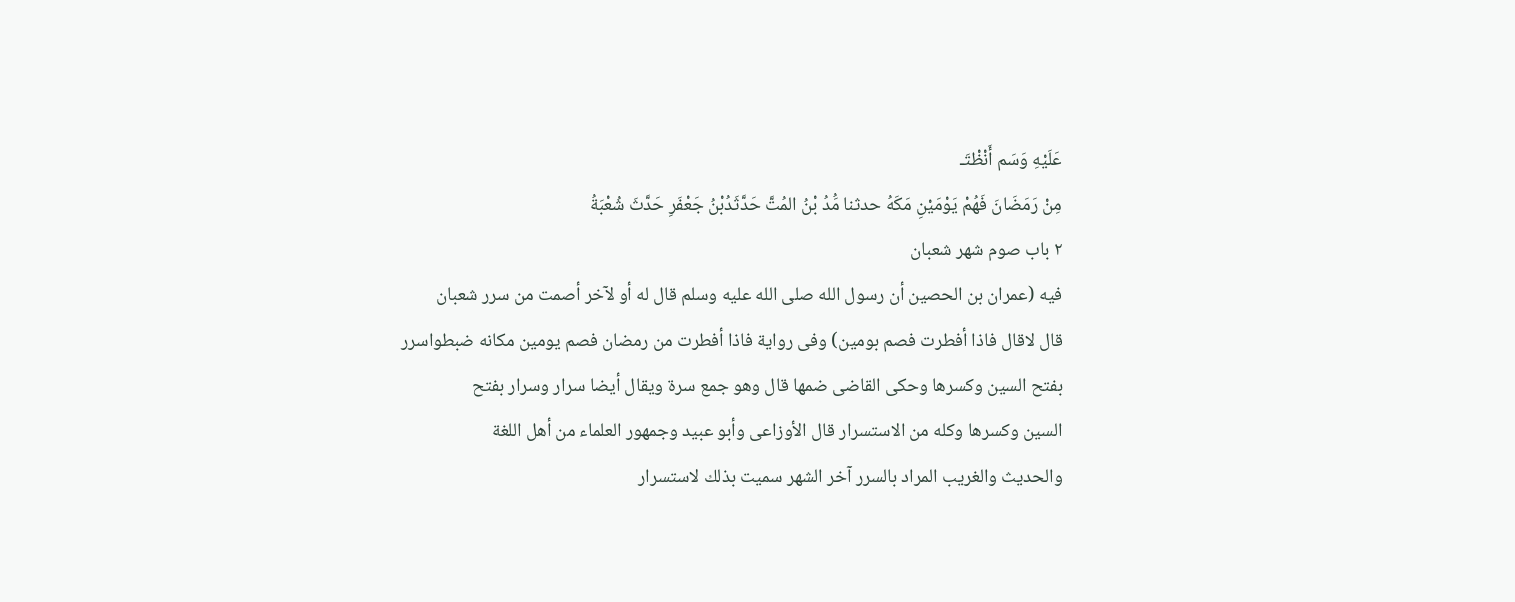عَلَيْهِ وَسَم أَنْظْتَـ
مِنْ رَمَضَانَ فَهُمْ يَوْمَيْنِ مَكَهُ حدثنا مَُدُ بْنُ المُتَّ حَدَّثَدُبْنُ جَعْفَرِ حَدَّثَ شُعْبَةُ
٢ باب صوم شهر شعبان
فيه (عمران بن الحصين أن رسول الله صلى الله عليه وسلم قال له أو لآخر أصمت من سرر شعبان
قال لاقال فاذا أفطرت فصم بومين) وفى رواية فاذا أفطرت من رمضان فصم يومين مكانه ضبطواسرر
بفتح السين وكسرها وحكى القاضى ضمها قال وهو جمع سرة ويقال أيضا سرار وسرار بفتح
السين وكسرها وكله من الاستسرار قال الأوزاعى وأبو عبيد وجمهور العلماء من أهل اللغة
والحديث والغريب المراد بالسرر آخر الشهر سميت بذلك لاستسرار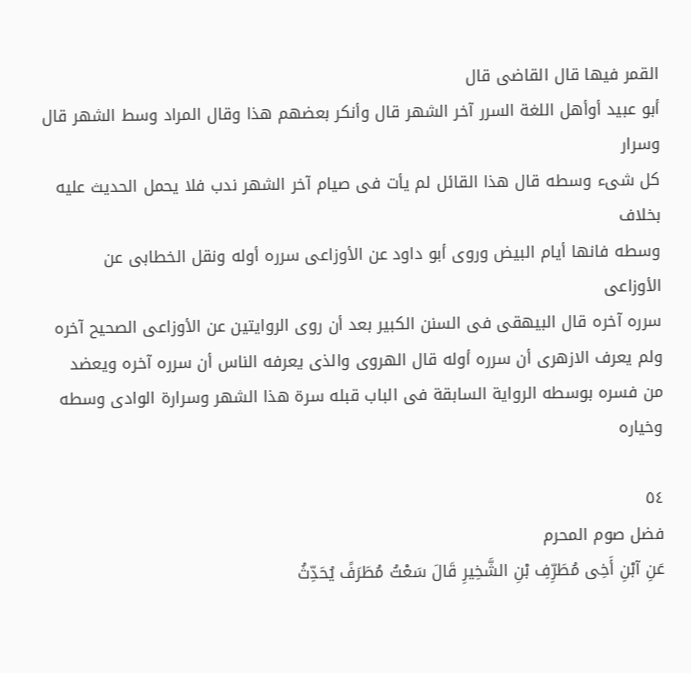القمر فيها قال القاضى قال
أبو عبيد أوأهل اللغة السرر آخر الشهر قال وأنكر بعضهم هذا وقال المراد وسط الشهر قال وسرار
كل شىء وسطه قال هذا القائل لم يأت فى صيام آخر الشهر ندب فلا يحمل الحديث عليه بخلاف
وسطه فانها أيام البيض وروى أبو داود عن الأوزاعى سرره أوله ونقل الخطابى عن الأوزاعى
سرره آخره قال البيهقى فى السنن الكبير بعد أن روى الروايتين عن الأوزاعى الصحيح آخره
ولم يعرف الازهرى أن سرره أوله قال الهروى والذى يعرفه الناس أن سرره آخره ويعضد
من فسره بوسطه الرواية السابقة فى الباب قبله سرة هذا الشهر وسرارة الوادى وسطه وخياره

٥٤
فضل صوم المحرم
عَنِ آبْنِ أَخِى مُطَرِّفِ بْنِ الشَّخِيرِ قَالَ سَعْتُ مُطَرَفً يُحَدِّثُ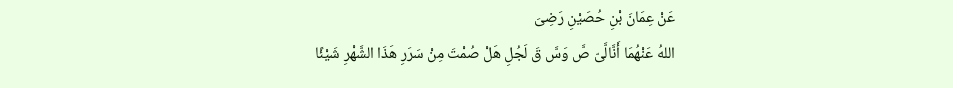عَنْ عِمَانَ بْنِ حُصَيْنِ رَضِىَ
اللهُ عَنْهُمَا أَنَّالَّىّ صَّ وَسَّ قَ لَجُلِ هَلْ صُمْتَ مِنْ سَرَرِ هَذَا الشَّهْرِ شَيْئًا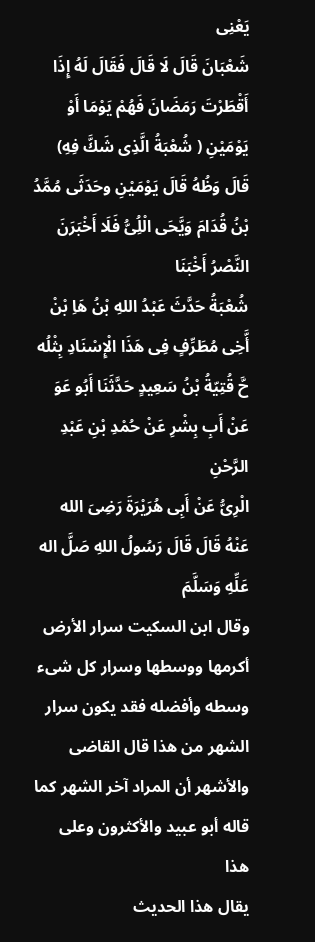يَعْنِى
شَعْبَانَ قَالَ لَا قَالَ فَقَالَ لَهُ إِذَا أَقْطَرْتَ رَمَضَانَ فَهُمْ يَوْمَا أَوْ يَوْمَيْنِ ( شُعْبَةُ الَّذِى شَكَّ فِهِ)
قَالَ وَظُهُ قَالَ يَوْمَيْنِ وحَدَثَى مُمَّدُ بْنُ قُدَامَ وَيَّحَى الْلُِىُّ فَلَا أَخْبَرَنَ النَّصْرُ أَخْبَنَا
شُعْبَةُ حَدَّثَ عَبْدُ اللهِ بْنُ هَاِ بْنْ أَّخِى مُطَرِّفٍ فِى هَذَا الْإِسْنَادِ بِثْلُه
حَّ قُتِيّةُ بْنُ سَعِيدٍ حَدَّثَنَا أَبُو عَوَ عَنْ أَبِ بِشْرِ عَنْ حُمْدِ بْنِ عَبْدِ الرَّحْنِ
الْرِىُّ عَنْ أَبِى هُرَيْرَةَ رَضِىَ الله عَنْهُ قَالَ قَالَ رَسُولُ اللهِ صَلَّ اله عَلِّهِ وَسَلَّمَ
وقال ابن السكيت سرار الأرض أكرمها ووسطها وسرار كل شىء وسطه وأفضله فقد يكون سرار
الشهر من هذا قال القاضى والأشهر أن المراد آخر الشهر كما قاله أبو عبيد والأكثرون وعلى هذا
يقال هذا الحديث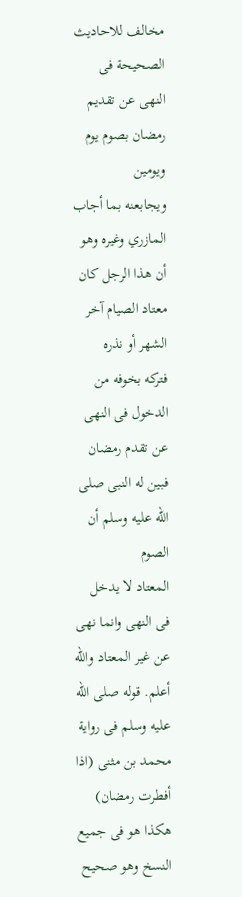مخالف للاحاديث الصحيحة فى النهى عن تقديم رمضان بصوم يوم ويومين
ويجابعنه بما أجاب المازري وغيره وهو أن هذا الرجل كان معتاد الصيام آخر الشهر أو نذره
فتركه بخوفه من الدخول فى النهى عن تقدم رمضان فبين له النبى صلى الله عليه وسلم أن الصوم
المعتاد لا يدخل فى النهى وانما نهى عن غير المعتاد والله أعلم. قوله صلى الله عليه وسلم فى رواية
محمد بن مثنى (اذا أفطرت رمضان) هكذا هو فى جميع النسخ وهو صحيح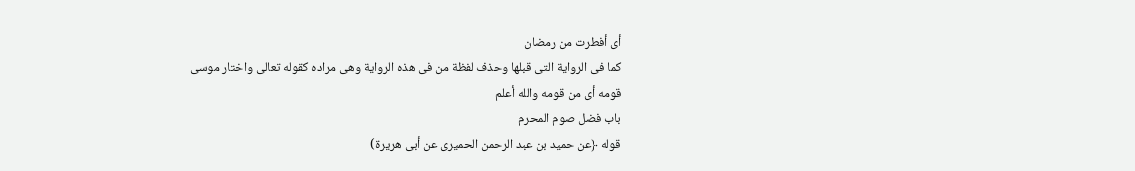أى أفطرت من رمضان
كما فى الرواية التى قبلها وحذف لفظة من فى هذه الرواية وهى مراده كقوله تعالى واختار موسى
قومه أى من قومه والله أعلم
باب فضل صوم المحرم
قوله ﴿عن حميد بن عبد الرحمن الحميرى عن أبى هريرة)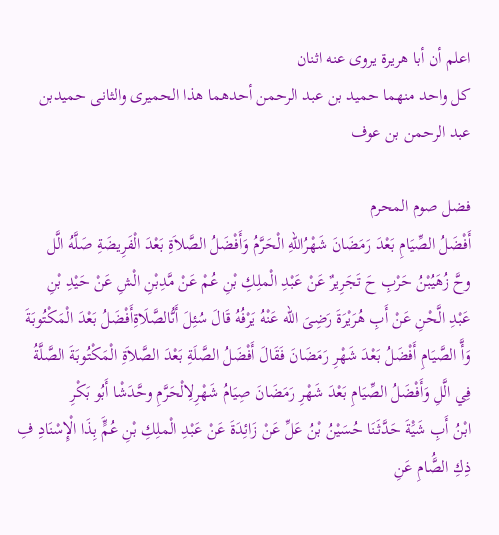اعلم أن أبا هريرة يروى عنه اثنان
كل واحد منهما حميد بن عبد الرحمن أحدهما هذا الحميرى والثانى حميدبن عبد الرحمن بن عوف

فضل صوم المحرم
أَفْضَلُ الصِّيَامِ بَعْدَ رَمَضَانَ شَهْرُاللهِ الْحَرَّمُ وَأَفْضَلُ الصَّلاَةِ بَعْدَ الْفَرِيضَةِ صَلَّهُ الَّل
وحَّ زُهَيُبْنُ حَرْبِ حَ تَجَرِيرٌ عَنْ عَبْدِ الْملِكِ بْنِ عُمْ عَنْ مَّدِبْنِ الْشِ عَنْ حَيْدِ بْنِ
عَبْدِ الَّحْنِ عَنْ أَبِ هُرَيْرَةَ رَضِىَ الله عَنْهُ يَرْفُهُ قَالَ سُئِلَ أَىُّالصَّلَاةِأَفْضَلُ بَعْدَ الْمَكْتُوبَةَ
وَأَّ الصَّيَامِ أَفْضَلُ بَعْدَ شَهْرِ رَمَضَانَ فَقَالَ أَفْضَلُ الصَّلَةِ بَعْدَ الصَّلاَةِ الْمَكْتُوبَةَ الصَّلَّةُ
فِي الَّلِ وَأَفْضَلُ الصِّيَامِ بَعْدَ شَهْرِ رَمَضَانَ صِيَامُ شَهْرِلِالْحَرَّمِ وحَّدَشْا أَبُو بَكْرِ
ابْنُ أَبِ شَيَْةَ حَدَّثَنَا حُسَيْنُ بْنُ عَلِّ عَنْ زَائِدَةَ عَنْ عَبْدِ الْملِكِ بْنِ عُمٍَّ بِذَا الْإِسْنَادِ فِ
ذِكِ الصَُّامِ عَنِ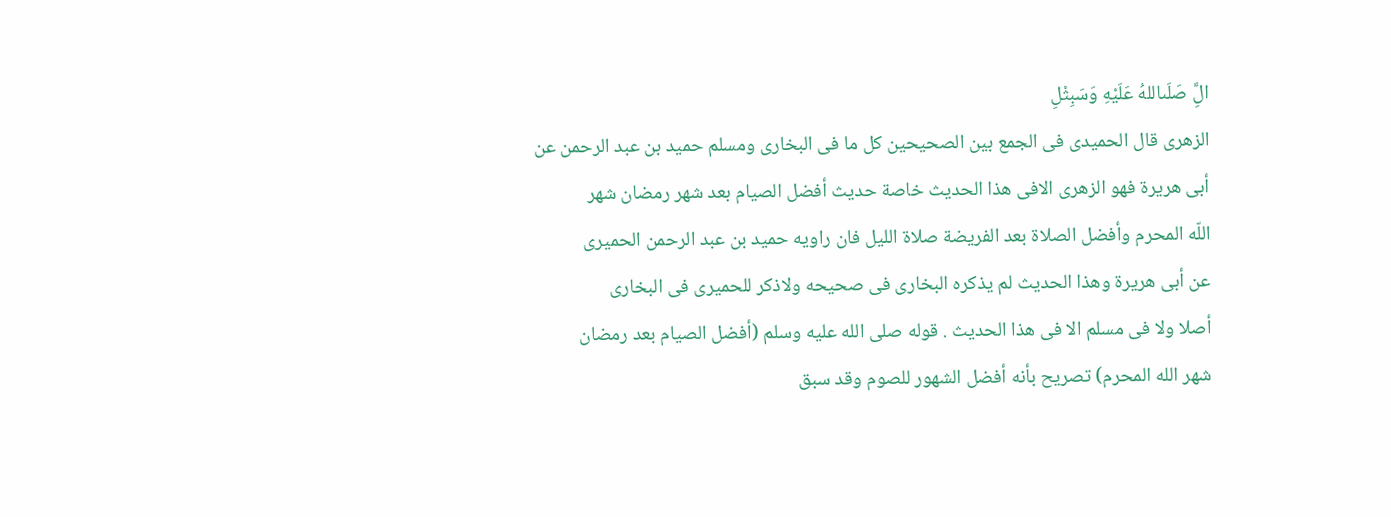الَِّ صَلَىاللهُ عَلَيْهِ وَسَبِثْلِ
الزهرى قال الحميدى فى الجمع بين الصحيحين كل ما فى البخارى ومسلم حميد بن عبد الرحمن عن
أبى هريرة فهو الزهرى الافى هذا الحديث خاصة حديث أفضل الصيام بعد شهر رمضان شهر
اللّه المحرم وأفضل الصلاة بعد الفريضة صلاة الليل فان راويه حميد بن عبد الرحمن الحميرى
عن أبى هريرة وهذا الحديث لم يذكره البخارى فى صحيحه ولاذكر للحميرى فى البخارى
أصلا ولا فى مسلم الا فى هذا الحديث . قوله صلى الله عليه وسلم (أفضل الصيام بعد رمضان
شهر الله المحرم) تصريح بأنه أفضل الشهور للصوم وقد سبق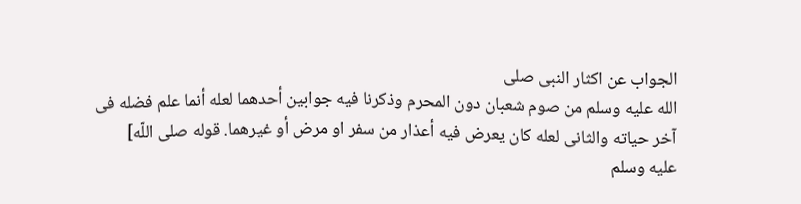الجواب عن اكثار النبى صلى
الله عليه وسلم من صوم شعبان دون المحرم وذكرنا فيه جوابين أحدهما لعله أنما علم فضله فى
آخر حياته والثانى لعله كان يعرض فيه أعذار من سفر او مرض أو غيرهما. قوله صلى اللّه]
عليه وسلم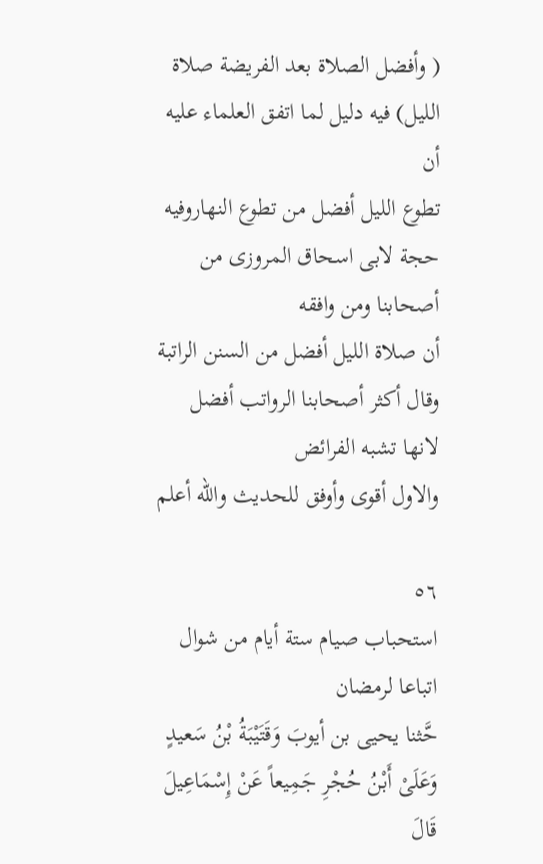( وأفضل الصلاة بعد الفريضة صلاة الليل) فيه دليل لما اتفق العلماء عليه أن
تطوع الليل أفضل من تطوع النهاروفيه حجة لابى اسحاق المروزى من أصحابنا ومن وافقه
أن صلاة الليل أفضل من السنن الراتبة وقال أكثر أصحابنا الرواتب أفضل لانها تشبه الفرائض
والاول أقوى وأوفق للحديث والله أعلم

٥٦
استحباب صيام ستة أيام من شوال اتباعا لرمضان
حَّثنا يحيى بن أيوبَ وَقَتَيْبَةُ بْنُ سَعيدٍ وَعَلَىْ أَبْنُ حُجْرِ جَمِيعاً عَنْ إِسْمَاعِيلَ قَالَ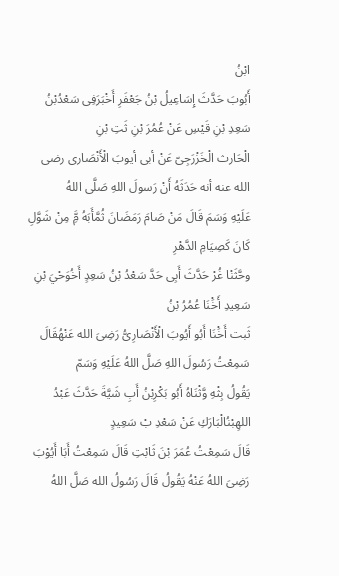ابْنُ
أَبُوبَ حَدَّثَ إِسَاعِيلُ بْنُ جَعْفَرِ أَخْبَرَفِى سَعْدُبْنُ سَعِدِ بْنِ قَيْسِ عَنْ عُمُرَ بْنِ ثَتِ بْنِ
الْحَارث الْخَزْرَجِىّ عَنْ أبى أيوبَ الْأَنْصَارى رضى الله عنه أنه حَدَثَهُ أَنْ رَسولَ اللهِ صَلَّى اللهُ
عَلَيْهِ وَسَمَ قَالَ مَنْ صَامَ رَمَضَانَ ثُمَّأَبَهُ مَِّ مِنْ شَوَّلِ كَانَ كَصِيَامِ الدَّهْرِ
وحَّثَنْا غُرْ حَدَّثَ أَبِى حَدَّ سَعْدُ بْنُ سَعِدٍ أَخُوَحْيَ بْنِ سَعِيدِ أَخَْنَا عُمُرُ بْنُ
ثَبت أَخَْنَا أَبُو أَيُوبَ الْأَنْصَارِىُّ رَضِىَ الله عَنْهُقَالَ سَمِعْتُ رَسُولَ اللهِ صَلَّ اللهُ عَلَيْهِ وَسَمّ
يَقُولُ بِثْهِ وَّثْنَاهُ أَبُو بَكْرِبْنُ أَبِ شَيَّةَ حَدَّثَ عَبْدُ اللهِبْنُالْبَارَكِ عَنْ سَعْدِ بْ سَعِيدٍ
قَالَ سَمِعْتُ عُمَرَ بْنَ ثَابْتِ قَالَ سَمِعْتُ أَبَا أَيُوْبَ رَضِىَ اللهُ عَنْهُ يَقُولُ قَالَ رَسُولُ الله صَلَّ اللهُ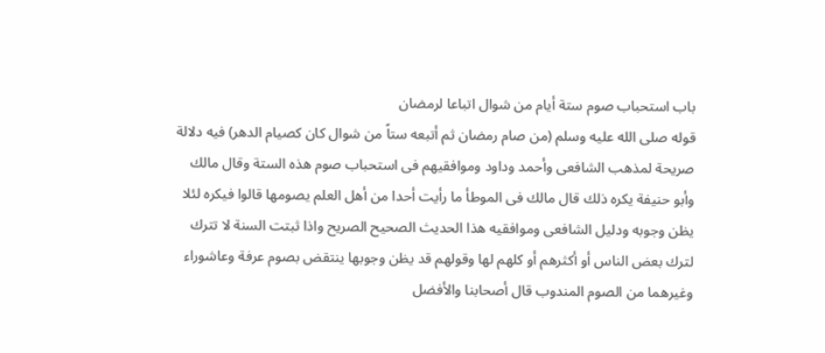باب استحباب صوم ستة أيام من شوال اتباعا لرمضان
قوله صلى الله عليه وسلم (من صام رمضان ثم أتبعه ستاً من شوال كان كصيام الدهر) فيه دلالة
صريحة لمذهب الشافعى وأحمد وداود وموافقيهم فى استحباب صوم هذه الستة وقال مالك
وأبو حنيفة يكره ذلك قال مالك فى الموطأ ما رأيت أحدا من أهل العلم يصومها قالوا فيكره لئلا
يظن وجوبه ودليل الشافعى وموافقيه هذا الحديث الصحيح الصريح واذا ثبتت السنة لا تترك
لترك بعض الناس أو أكثرهم أو كلهم لها وقولهم قد يظن وجوبها ينتقض بصوم عرفة وعاشوراء
وغيرهما من الصوم المندوب قال أصحابنا والأفضل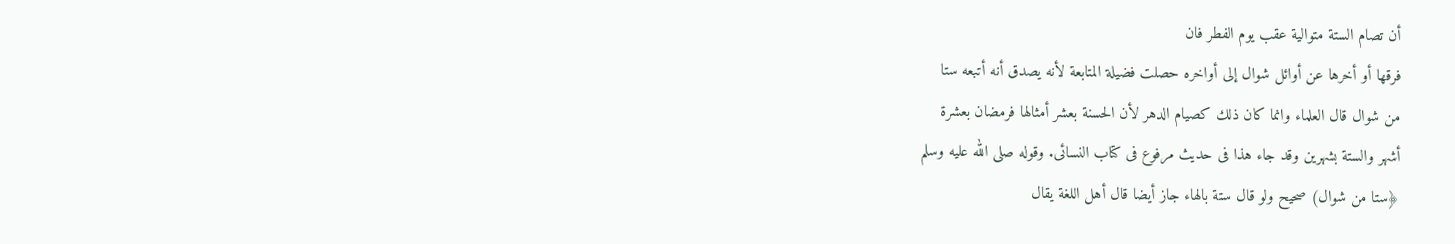أن تصام الستة متوالية عقب يوم الفطر فان
فرقها أو أخرها عن أوائل شوال إلى أواخره حصلت فضيلة المتابعة لأنه يصدق أنه أتبعه ستا
من شوال قال العلماء وانما كان ذلك كصيام الدهر لأن الحسنة بعشر أمثالها فرمضان بعشرة
أشهر والستة بشهرين وقد جاء هذا فى حديث مرفوع فى كتاب النسائى. وقوله صلى الله عليه وسلم
﴿ستا من شوال) صحيح ولو قال ستة بالهاء جاز أيضا قال أهل اللغة يقال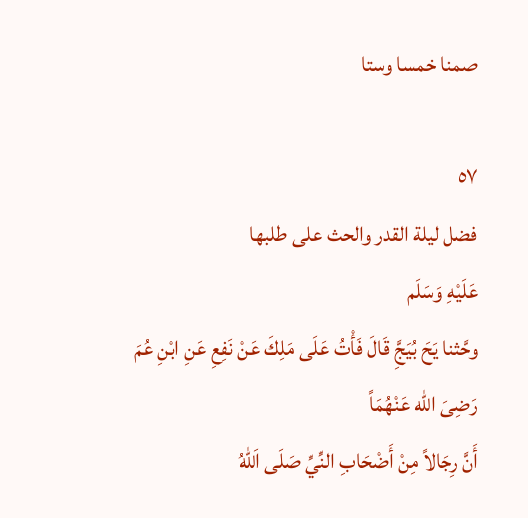صمنا خمسا وستا

٥٧
فضل ليلة القدر والحث على طلبها
عَلَيْهِ وَسَلَم
وحَّثنا يَحَ بُيَجَِّ قَالَ فَأْتُ عَلَى مَلِكَ عَنْ نَفِعِ عَنِ ابْنِ عُمَ رَضِىَ الله عَنْهُمَاً
أَنَّ رِجَالاً مِنْ أَضْحَابِ النِّيِّ صَلَى اَللّهُ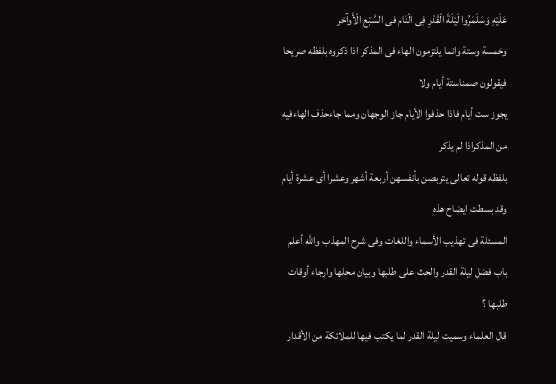عَلَيْهِ وَسَلَمَرُوا لَيْلَةَ الْقَدْرِ فِى الْنَام فى السَّبْع الْأَوآخر
وخمسة وستة وانما يلتزمون الهاء فى المذكر اذا ذكروه بلفظه صريحا فيقولون صمناستة أيام ولا
يجوز ست أيام فاذا حذفوا الأيام جاز الوجهان ومما جاءحذف الهاءفيه من المذكراذا لم يذكر
بلفظه قوله تعالى يتربصن بأنفسهن أربعة أشهر وعشرا أى عشرة أيام وقد بسطت ايضاح هذه
المسئلة فى تهذيب الأسماء واللغات وفى شرح المهذب والله أعلم
باب فضل ليلة القدر والحث على طلبها وبيان محلها وارجاء أوقات طلبها ؟
قال العلماء وسميت ليلة القدر لما يكتب فيها للملائكة من الأقدار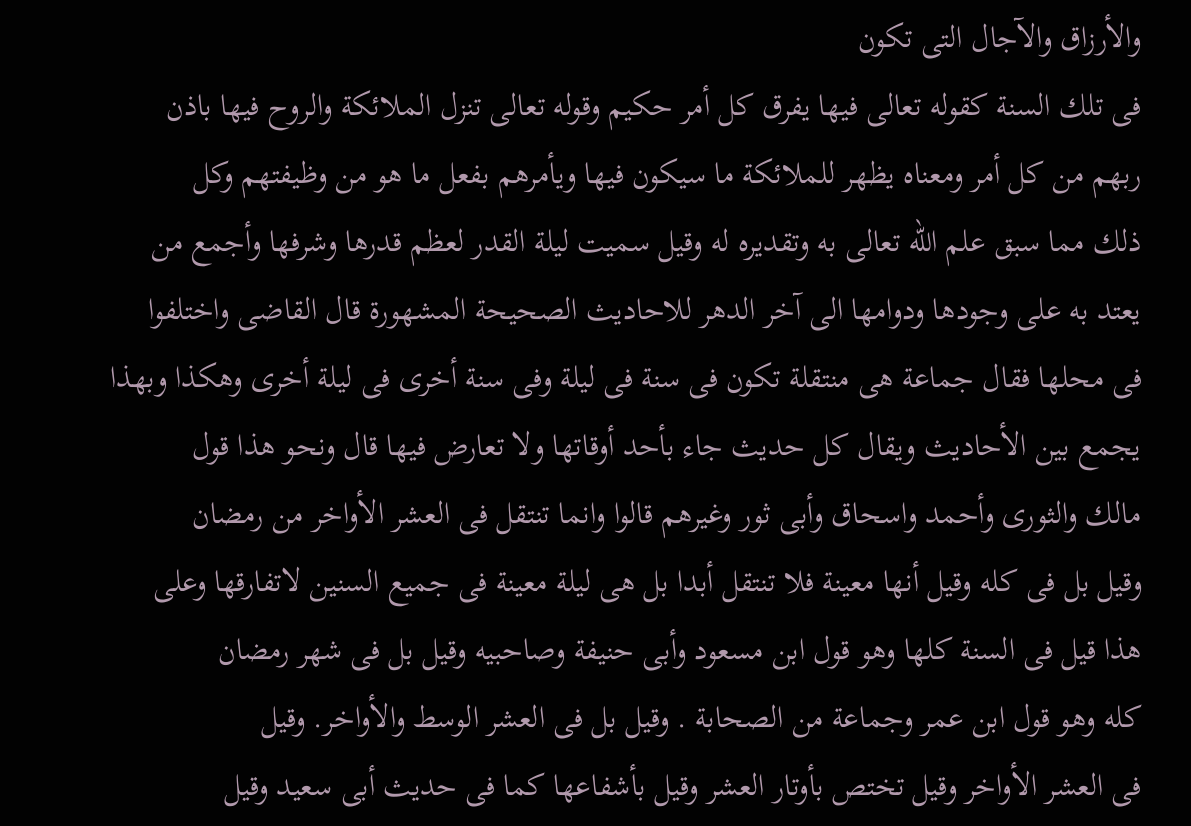والأرزاق والآجال التى تكون
فی تلك السنة کقوله تعالی فیها یفرق كل أمر حكيم وقوله تعالى تنزل الملائكة والروح فيها باذن
ربهم من كل أمر ومعناه يظهر للملائكة ما سيكون فيها ويأمرهم بفعل ما هو من وظيفتهم وكل
ذلك مما سبق علم الله تعالى به وتقديره له وقيل سميت ليلة القدر لعظم قدرها وشرفها وأجمع من
يعتد به على وجودها ودوامها الى آخر الدهر للاحاديث الصحيحة المشهورة قال القاضى واختلفوا
فى محلها فقال جماعة هى منتقلة تكون فى سنة فى ليلة وفى سنة أخرى فى ليلة أخرى وهكذا وبهذا
يجمع بين الأحاديث ويقال كل حديث جاء بأحد أوقاتها ولا تعارض فيها قال ونحو هذا قول
مالك والثورى وأحمد واسحاق وأبى ثور وغيرهم قالوا وانما تنتقل فى العشر الأواخر من رمضان
وقيل بل فى كله وقيل أنها معينة فلا تنتقل أبدا بل هى ليلة معينة فى جميع السنين لاتفارقها وعلى
هذا قيل فى السنة كلها وهو قول ابن مسعود وأبى حنيفة وصاحبيه وقيل بل فى شهر رمضان
كله وهو قول ابن عمر وجماعة من الصحابة . وقيل بل فى العشر الوسط والأواخر. وقيل
فى العشر الأواخر وقیل تختص بأوتار العشر وقیل بأشفاعها كما فى حديث أبى سعيد وقيل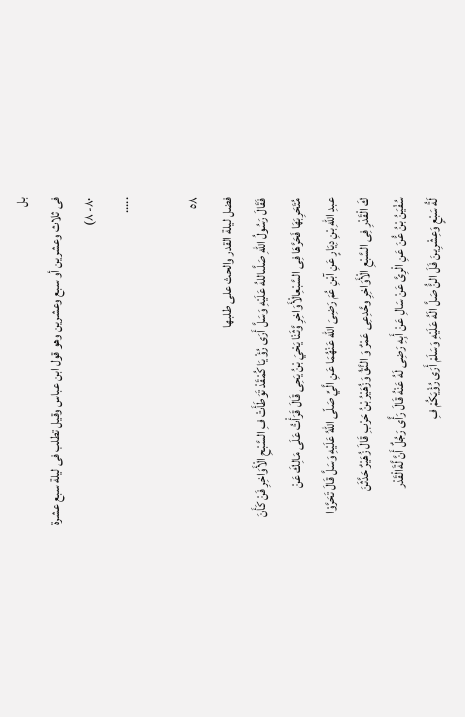بل
فى ثلاث وعشرين أو سبع وعشرين وهو قول ابن عباس وقيل تطلب فى ليلة سبع عشرة
٨٠- ٨)
.....

٥٨
فضل ليلة القدر والحث على طلبها
فَقَالَ رَسُولُ اللهِ صَلَّىاللهُ عَلَيْهِ وَسَلَّ أَرَى رُؤْ يَا كُمْقَدْ تَوَطَأَتْ فِ السَّبْحِ الْأَوَاخِرِ فَنْ كَأَنَ
مُتَحَرِبَهَا فَحَرَّهَا فِى السَّبْعِالْأَوَاخِرِ وَّثَنْا يَحْيَ بْنُ يَحِى قَالَ قَرَأْتُ عَلَى مَالِكَ عَنْ
عبدِ اللهِ بْنِ دِيَارٍ عَنِ آبْنِ عُمَ رَضِىَ الله عَنْهُمَا عَنِ الَّيِّ صَلّى اللهُ عَلَيْهِ وَسَلَّ قَالَ تَحَرَّوْا
كَ الْقَدْرِ فِى السَّبْعِ الْأَوَاخِرِ وحَّدِعِى عَمْرٌ وَ النَّقُ وَزُهَيْرُ بْنُ حَرْبِ قَالَ زُهَيْرٌ حَدَّثَنَ
سُفْيَنُ بْنُ عُّنَ عَنِ الْرِىَّ عَنْ سَالِ عَنْ أَبِهِ رَضِى لَهُ عَنْهُ قَالَ رَأَّى رَجُلٌ أَنَّ لَّةَالْقَدْر
لَةُ سَبْعٍ وَعِشْرِينَ فَلَ النَُّ صَلَّ الَهُ عَلَيْهِ وَسَلَمْ أَرَى رُؤْيَكُمْ فِ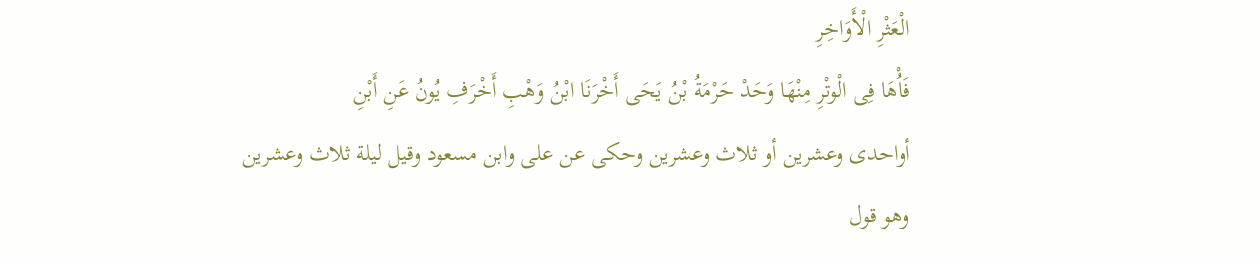الْعَثْرِ الْأَوَاخِرِ
فَاُْهَا فِى الْوتْرِ مِنْهَا وَحَدْ حَرْمَةُ بْنُ يَحَى أَخْرَنَا ابْنُ وَهْبِ أَخْرَفِ يُونُ عَنِ أَبْنِ
أواحدى وعشرين أو ثلاث وعشرين وحكى عن على وابن مسعود وقيل ليلة ثلاث وعشرين
وهو قول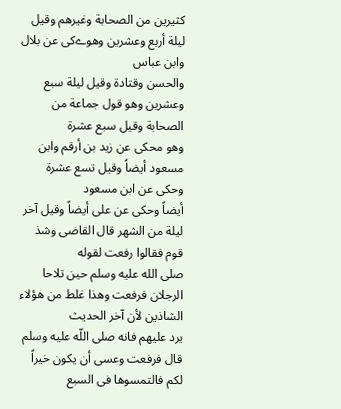كثيرين من الصحابة وغيرهم وقیل ليلة أربع وعشرين وهوےکی عن بلال وابن عباس
والحسن وقتادة وقيل ليلة سبع وعشرين وهو قول جماعة من الصحابة وقيل سبع عشرة
وهو محكى عن زيد بن أرقم وابن مسعود أيضاً وقيل تسع عشرة وحكى عن ابن مسعود
أيضاً وحكى عن على أيضاً وقيل آخر ليلة من الشهر قال القاضى وشذ قوم فقالوا رفعت لقوله
صلى الله عليه وسلم حين تلاحا الرجلان فرفعت وهذا غلط من هؤلاء الشاذين لأن آخر الحديث
يرد عليهم فانه صلى اللّه عليه وسلم قال فرفعت وعسى أن يكون خيراً لكم فالتمسوها فى السبع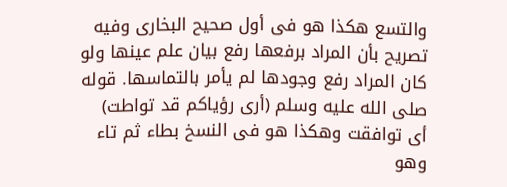والتسع هكذا هو فى أول صحيح البخارى وفيه تصريح بأن المراد برفعها رفع بيان علم عينها ولو
كان المراد رفع وجودها لم يأمر بالتماسها. قوله صلى الله عليه وسلم (أرى رؤياكم قد تواطت)
أى توافقت وهكذا هو فى النسخ بطاء ثم تاء وهو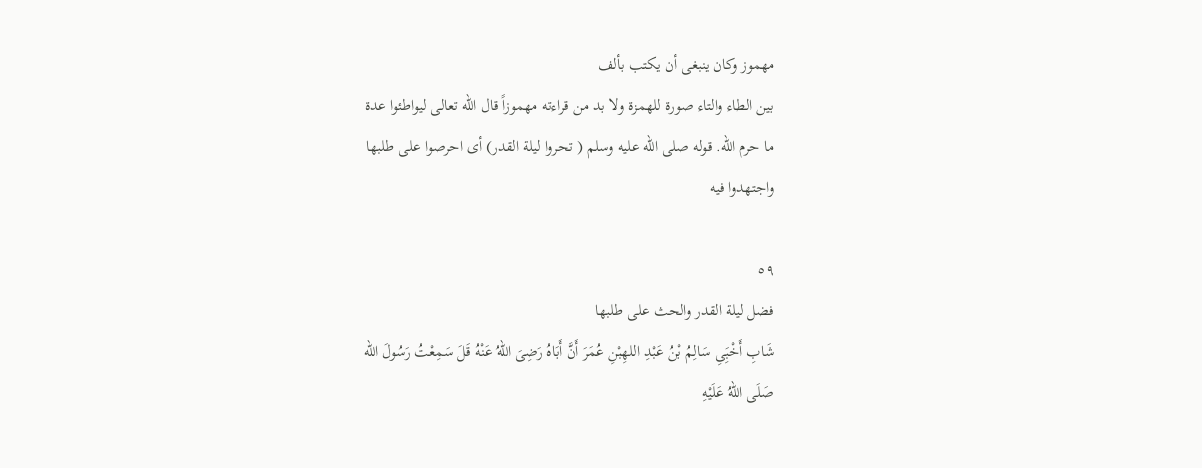مهموز وكان ينبغى أن يكتب بألف
بين الطاء والتاء صورة للهمزة ولا بد من قراءته مهموزاً قال الله تعالى ليواطئوا عدة
ما حرم الله. قوله صلى الله عليه وسلم ( تحروا ليلة القدر) أى احرصوا على طلبها
واجتهدوا فيه

٥٩
فضل ليلة القدر والحث على طلبها
شَابِ أَخْبَِىِ سَالِمُ بْنُ عَبْدِ اللهِبْنِ عُمَرَ أَنَّ أَبَاهُ رَضِىَ اللهُ عَنْهُ قَلَ سَمِعْتُ رَسُولَ الله
صَلَى اللهُ عَلَيْهِ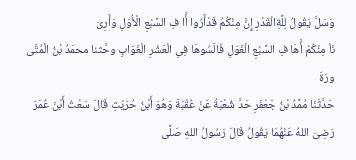وَسَلَّ يَقُولُ لِلَّةِالْقَدْرِ إِنَّ مِنْكُمُ قَدْأَرُوا أَّا فِ السَّبْعِ الْأُوَلِ وَأَرِىَ
نَاْ مِنْكُمْ أَّهَا فِ السَّبْعِ الْغَوَلِ فَالَسُوهَا فِىِ الْعَشْرِ الْغَوَابِ وحَّثنا محمَدُ بْنُ الْمُتَّى
ورَةَ
حَدَّثَنَا مُمَّدُ بْنُ جَعْفَرِ حَدَّ شُعْبَةُ عَنْ عُقْبَةَ وَهُوَ أَبْنُ حُرَيْثِ قَالَ سَعْتُ أَبْنَ عُمَرَ
رَضِىَ اللهُ عَنْهُمَا يَقُولُ قَالَ رَسُولُ اللهِ صَلَّى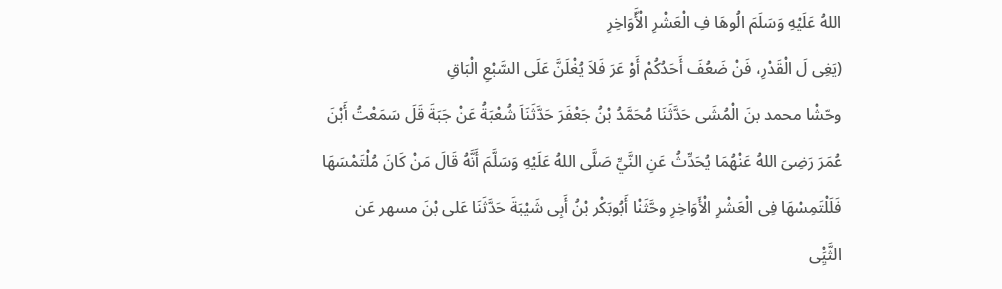اللهُ عَلَيْهِ وَسَلَمَ الُوهَا فِ الْعَشْرِ الْأَّوَاخِرِ
(يَغِى لَ الْقَدْرِ، فَنْ ضَعُفَ أَحَدُكُمْ أَوْ عَرَ فَلاَ يُغْلَنَّ عَلَى السَّبْعِ الْبَاقِ
وحّشْا محمد بنَ الْمُشَى حَدَّثَنَا مُحَمَّدُ بْنُ جَعْفَرَ حَدَّثَنَاَ شُعْبَةُ عَنْ جَبَةَ قَلَ سَمَعْتُ أَبْنَ
عُمَرَ رَضِىَ اللهُ عَنْهُمَا يُحَدِّثُ عَنِ النَّيِّ صَلَّى اللهُ عَلَيْهِ وَسَلَّمَ أَنَّهُ قَالَ مَنْ كَانَ مُلْتَمْسَهَا
فَلَلْتَمِسْهَا فِى الْعَشْرِ الْأَوَاخِرِ وحَّثَنْا أَبُوبَكْر بْنُ أَبِى شَيْبَةَ حَدَّثَنَا عَلى بْنَ مسهر عَن
الثَّيَِْى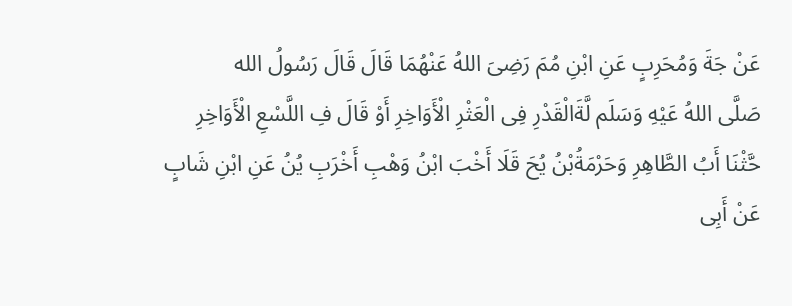عَنْ جَةَ وَمُحَرِبٍ عَنِ ابْنِ مُمَ رَضِىَ اللهُ عَنْهُمَا قَالَ قَالَ رَسُولُ الله
صَلَّى اللهُ عَيْهِ وَسَلَم لَّةَالْقَدْرِ فِى الْعَثْرِ الْأَوَاخِرِ أَوْ قَالَ فِ اللَّسْعِ الْأَوَاخِرِ
حَّثْنَا أَبُ الطَّاهِرِ وَحَرْمَةُبْنُ يُحَ قَلَا أَخْبَ ابْنُ وَهْبِ أَخْرَبِ يُنُ عَنِ ابْنِ شَابٍ
عَنْ أَبِى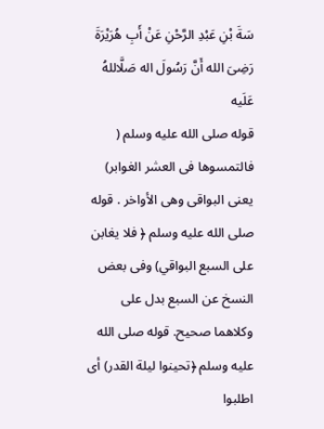سَةَ بْنِ عَبْدِ الرَّحْنِ عَنْ أَبِ هُرَيْرَةَ رَضِىَ الله أَنَّ رَسُولَ اله صَلَّاللهُ عَلَيه
قوله صلى الله عليه وسلم ( فالتمسوها فى العشر الغوابر) يعنى البواقى وهى الأواخر . قوله
صلى الله عليه وسلم ﴿ فلا يغابن على السبع البواقي) وفى بعض النسخ عن السبع بدل على
وكلاهما صحيح. قوله صلى الله عليه وسلم ﴿تحينوا ليلة القدر) أى اطلبوا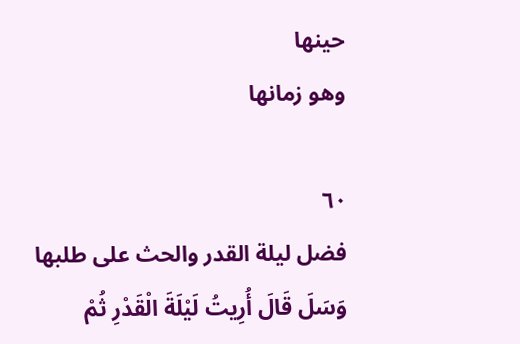حينها
وهو زمانها

٦٠
فضل ليلة القدر والحث على طلبها
وَسَلَ قَالَ أُرِيتُ لَيْلَةَ الْقَدْرِ ثُمْ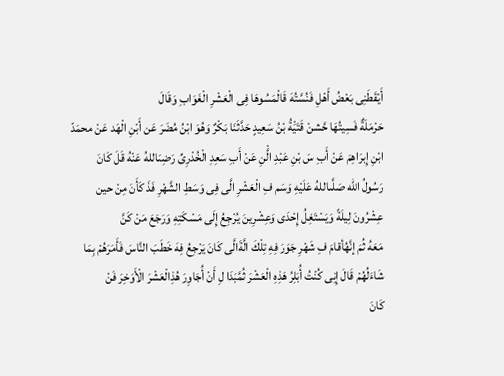أَيْقَطَنِى بَعْضُ أَهْلِ فَنُسَّتُهَ قَالْمَسُوهَا فِى الْعَشْرِ الْغَوَابِ وَقَالَ
حَرْمَلَةٌ فَسِيتُهَا حَّشنْ قَتَيَْةُ بْنُ سَعِيدٍ حَدَّثَنَا بَكْرٌ وَهُوَ ابْنُ مُضَرَ عَن أَبْنِ الْهَد عَنْ محمَدّ
ابْنِ إِبرَاهِمَ عَنْ أَبِ سَ بْنِ عَبْدِ الَّْنِ عَنْ أَبِ سَعِدِ الْخُدْرِىِّ رَضِىَاللهُ عَنْهُ قَلَ كَانَ
رَسُولُ الله صَلَّىاللهُ عَلَيْهِ وَسَم فِ الْعَشْرِ الَّى فِى وَسَطِ الشَّهْرِ فَذَ كَأَنَ مِنْ حين
عِشْرُونَ لِيلَةً وَيَسْتَغِلُ إِحْدَى وَعِشْرِينَ يُرْجِعُ إِلَى مَسْكَتِهِ وَرَجَعَ مَنْ كَنَّ
مَعَهُ ثُمَ إنَّهُأقامَ فِ شَهْرِ جَوَرَ فِهِ تِلْكَ الَّةَالَّى كَانَ يَرْجِعُ فِهَ خَطَبَ النَّاسَ فَأَمَرَهُمْ بِمَا
شَاءَلُهُمْ قَالَ إِنِى كُنْتُ أُبَلِرُ هَذِهِ الْعَشْرَ ثُمَّبَدَا لِ أَنْ أُجَاوِرَ هُذِالْعَشْرَ الْأَوَخِرَ فَنْ
كَانَ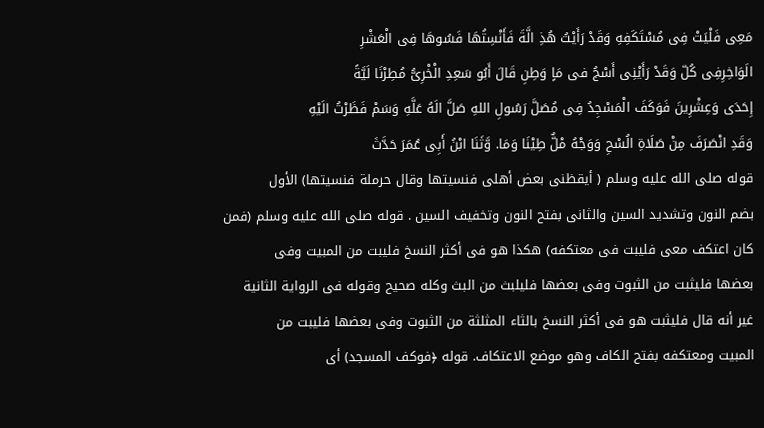مَعِى فَلْيَتْ فِى مُسْتَكَفِهِ وَقَدْ رَأَيْتُ هُذِ الَّةَ فَأَنْسِتُهَا فَسُوهَا فِى الْعَشْرِ
الَوَاخِرِفِى كُلّ وَقَدْ رَأَيْنِى أَسْجُ فى مَاٍ وَطِنِ قَالَ أَبُو سَعِدِ الْخْرِىُّ مُطِرْنَا لَيَّةً
إِحَدَى وَعِشْرِينَ فَوَكَفَ الْمَسْجِدُ فِى مُصَلَّ رَسُولِ اللهِ صَلَّ الَهُ عَلَّهِ وَسَمْ فَظَرْتُ الَيْهِ
وَقَدِ انْصَرَفَ مِنْ صَلَاةِ الُسْحِ وَوَجْهُ مْلٌّ طِيْنَا وَمَا. وَّثَنَا ابْنُ أَبِى عُمَرَ حَدَّثَ
قوله صلى الله عليه وسلم ( أيقظنى بعض أهلى فنسيتها وقال حرملة فنسيتها) الأول
بضم النون وتشديد السين والثانى بفتح النون وتخفيف السين . قوله صلى الله عليه وسلم (فمن
كان اعتكف معى فليبت فى معتكفه) هكذا هو فى أكثر النسخ فليبت من المبيت وفى
بعضها فليثبت من الثبوت وفى بعضها فليلبث من البث وكله صحيح وقوله فى الرواية الثانية
غير أنه قال فليثبت هو فى أكثر النسخ بالثاء المثلثة من الثبوت وفى بعضها فليبت من
المبيت ومعتكفه بفتح الكاف وهو موضع الاعتكاف. قوله ﴿فوكف المسجد) أى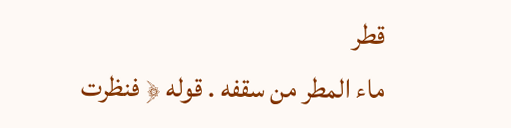قطر
ماء المطر من سقفه . قوله ﴿ فنظرت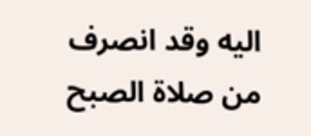اليه وقد انصرف من صلاة الصبح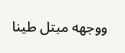ووجهه مبتل طينا